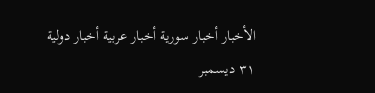الأخبار أخبار سورية أخبار عربية أخبار دولية
٣١ ديسمبر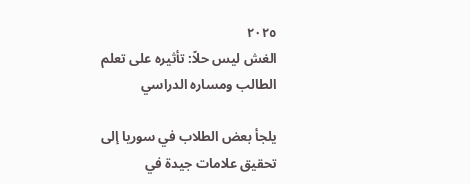٢٠٢٥
الغش ليس حلاً: تأثيره على تعلم الطالب ومساره الدراسي

يلجأ بعض الطلاب في سوريا إلى تحقيق علامات جيدة في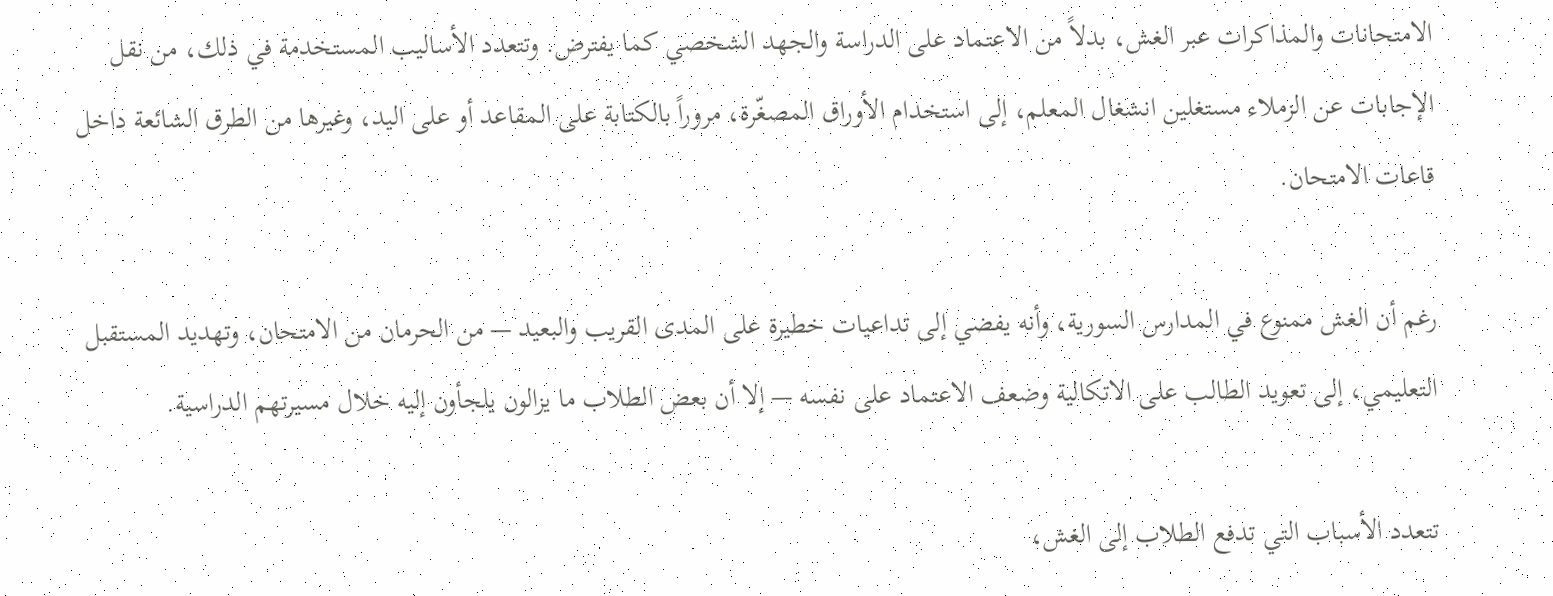الامتحانات والمذاكرات عبر الغش، بدلاً من الاعتماد على الدراسة والجهد الشخصي كما يفترض. وتتعدد الأساليب المستخدمة في ذلك، من نقل الإجابات عن الزملاء مستغلين انشغال المعلم، إلى استخدام الأوراق المصغّرة، مروراً بالكتابة على المقاعد أو على اليد، وغيرها من الطرق الشائعة داخل قاعات الامتحان.

رغم أن الغش ممنوع في المدارس السورية، وأنه يفضي إلى تداعيات خطيرة على المدى القريب والبعيد — من الحرمان من الامتحان، وتهديد المستقبل التعليمي، إلى تعويد الطالب على الاتكالية وضعف الاعتماد على نفسه — إلا أن بعض الطلاب ما يزالون يلجأون إليه خلال مسيرتهم الدراسية.

تتعدد الأسباب التي تدفع الطلاب إلى الغش،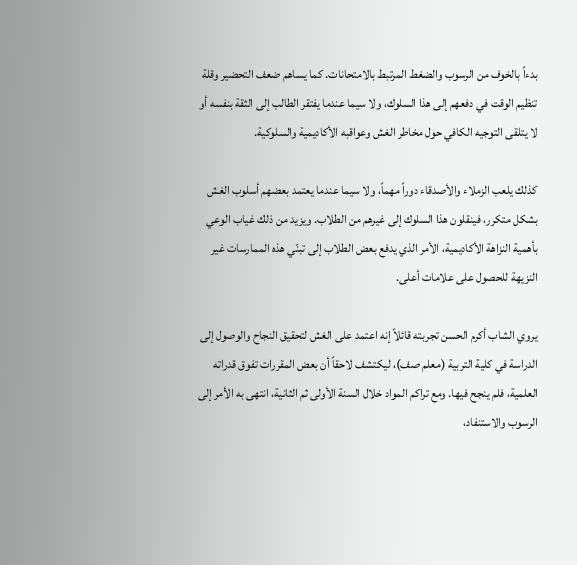بدءاً بالخوف من الرسوب والضغط المرتبط بالامتحانات. كما يساهم ضعف التحضير وقلة تنظيم الوقت في دفعهم إلى هذا السلوك، ولا سيما عندما يفتقر الطالب إلى الثقة بنفسه أو لا يتلقى التوجيه الكافي حول مخاطر الغش وعواقبه الأكاديمية والسلوكية.

كذلك يلعب الزملاء والأصدقاء دوراً مهماً، ولا سيما عندما يعتمد بعضهم أسلوب الغش بشكل متكرر، فينقلون هذا السلوك إلى غيرهم من الطلاب. ويزيد من ذلك غياب الوعي بأهمية النزاهة الأكاديمية، الأمر الذي يدفع بعض الطلاب إلى تبنّي هذه الممارسات غير النزيهة للحصول على علامات أعلى.

يروي الشاب أكرم الحسن تجربته قائلاً إنه اعتمد على الغش لتحقيق النجاح والوصول إلى الدراسة في كلية التربية (معلم صف)، ليكتشف لاحقاً أن بعض المقررات تفوق قدراته العلمية، فلم ينجح فيها. ومع تراكم المواد خلال السنة الأولى ثم الثانية، انتهى به الأمر إلى الرسوب والاستنفاد،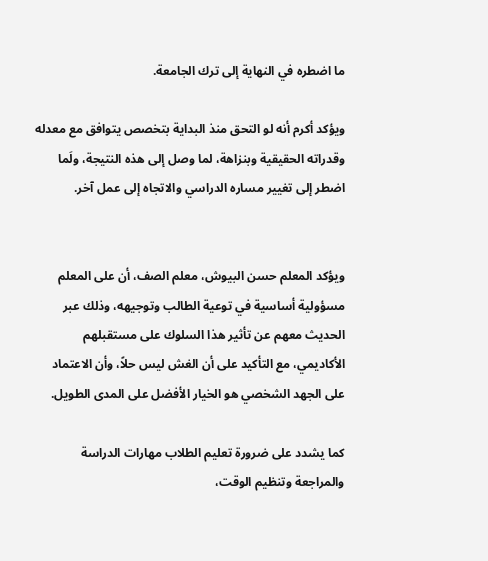ما اضطره في النهاية إلى ترك الجامعة.

ويؤكد أكرم أنه لو التحق منذ البداية بتخصص يتوافق مع معدله وقدراته الحقيقية وبنزاهة، لما وصل إلى هذه النتيجة، ولَما اضطر إلى تغيير مساره الدراسي والاتجاه إلى عمل آخر.


ويؤكد المعلم حسن البيوش، معلم الصف، أن على المعلم مسؤولية أساسية في توعية الطالب وتوجيهه، وذلك عبر الحديث معهم عن تأثير هذا السلوك على مستقبلهم الأكاديمي، مع التأكيد على أن الغش ليس حلاً، وأن الاعتماد على الجهد الشخصي هو الخيار الأفضل على المدى الطويل.

كما يشدد على ضرورة تعليم الطلاب مهارات الدراسة والمراجعة وتنظيم الوقت،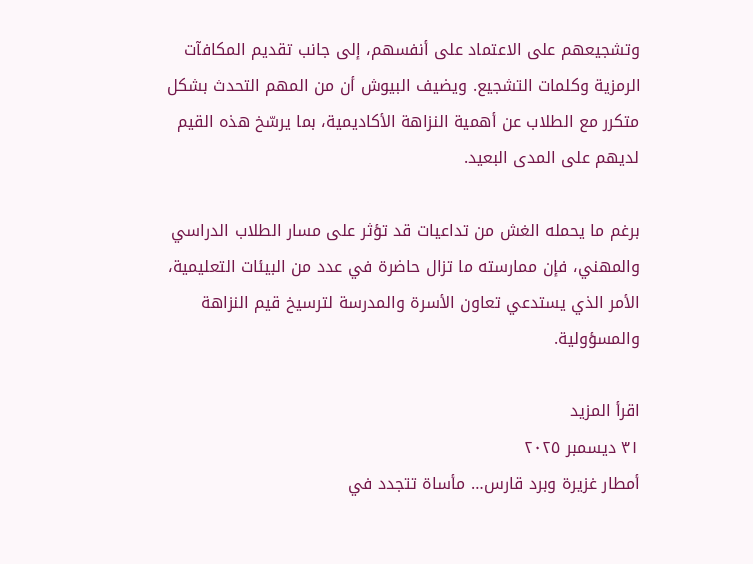وتشجيعهم على الاعتماد على أنفسهم، إلى جانب تقديم المكافآت الرمزية وكلمات التشجيع. ويضيف البيوش أن من المهم التحدث بشكل متكرر مع الطلاب عن أهمية النزاهة الأكاديمية، بما يرسّخ هذه القيم لديهم على المدى البعيد.

برغم ما يحمله الغش من تداعيات قد تؤثر على مسار الطلاب الدراسي والمهني، فإن ممارسته ما تزال حاضرة في عدد من البيئات التعليمية، الأمر الذي يستدعي تعاون الأسرة والمدرسة لترسيخ قيم النزاهة والمسؤولية.

اقرأ المزيد
٣١ ديسمبر ٢٠٢٥
أمطار غزيرة وبرد قارس… مأساة تتجدد في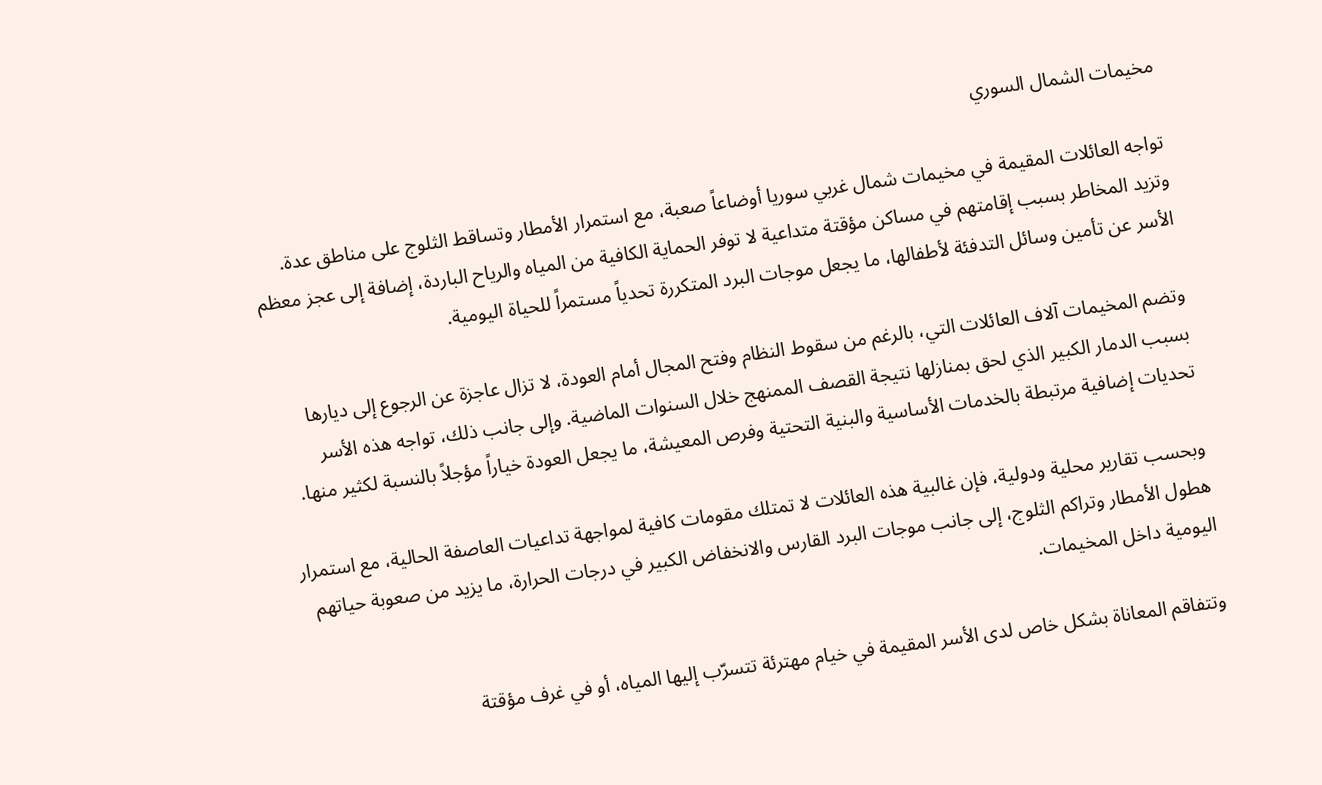مخيمات الشمال السوري

تواجه العائلات المقيمة في مخيمات شمال غربي سوريا أوضاعاً صعبة، مع استمرار الأمطار وتساقط الثلوج على مناطق عدة. وتزيد المخاطر بسبب إقامتهم في مساكن مؤقتة متداعية لا توفر الحماية الكافية من المياه والرياح الباردة، إضافة إلى عجز معظم الأسر عن تأمين وسائل التدفئة لأطفالها، ما يجعل موجات البرد المتكررة تحدياً مستمراً للحياة اليومية.

وتضم المخيمات آلاف العائلات التي، بالرغم من سقوط النظام وفتح المجال أمام العودة، لا تزال عاجزة عن الرجوع إلى ديارها بسبب الدمار الكبير الذي لحق بمنازلها نتيجة القصف الممنهج خلال السنوات الماضية. وإلى جانب ذلك، تواجه هذه الأسر تحديات إضافية مرتبطة بالخدمات الأساسية والبنية التحتية وفرص المعيشة، ما يجعل العودة خياراً مؤجلاً بالنسبة لكثير منها.

وبحسب تقارير محلية ودولية، فإن غالبية هذه العائلات لا تمتلك مقومات كافية لمواجهة تداعيات العاصفة الحالية، مع استمرار هطول الأمطار وتراكم الثلوج، إلى جانب موجات البرد القارس والانخفاض الكبير في درجات الحرارة، ما يزيد من صعوبة حياتهم اليومية داخل المخيمات.

وتتفاقم المعاناة بشكل خاص لدى الأسر المقيمة في خيام مهترئة تتسرّب إليها المياه، أو في غرف مؤقتة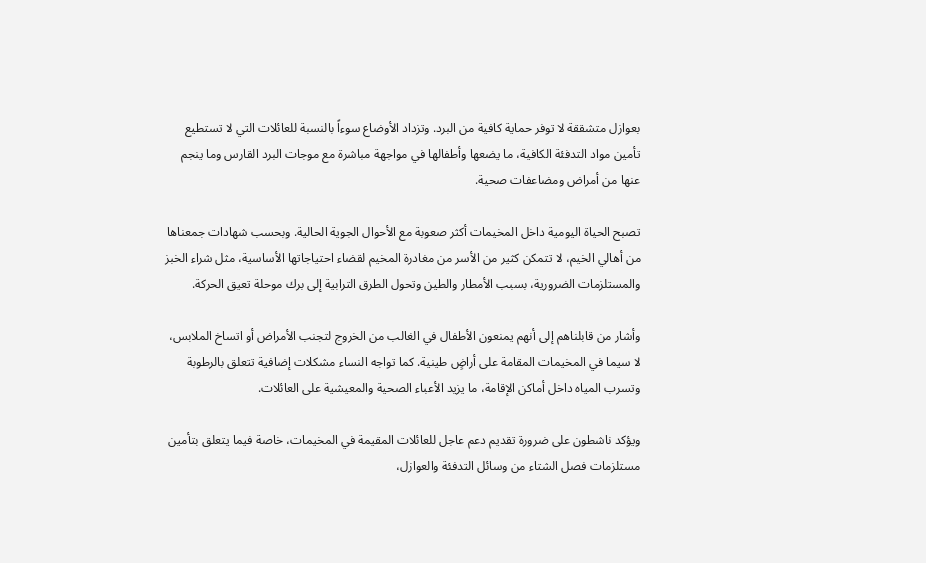بعوازل متشققة لا توفر حماية كافية من البرد. وتزداد الأوضاع سوءاً بالنسبة للعائلات التي لا تستطيع تأمين مواد التدفئة الكافية، ما يضعها وأطفالها في مواجهة مباشرة مع موجات البرد القارس وما ينجم عنها من أمراض ومضاعفات صحية.

تصبح الحياة اليومية داخل المخيمات أكثر صعوبة مع الأحوال الجوية الحالية. وبحسب شهادات جمعناها من أهالي الخيم، لا تتمكن كثير من الأسر من مغادرة المخيم لقضاء احتياجاتها الأساسية، مثل شراء الخبز والمستلزمات الضرورية، بسبب الأمطار والطين وتحول الطرق الترابية إلى برك موحلة تعيق الحركة.

وأشار من قابلناهم إلى أنهم يمنعون الأطفال في الغالب من الخروج لتجنب الأمراض أو اتساخ الملابس، لا سيما في المخيمات المقامة على أراضٍ طينية. كما تواجه النساء مشكلات إضافية تتعلق بالرطوبة وتسرب المياه داخل أماكن الإقامة، ما يزيد الأعباء الصحية والمعيشية على العائلات.

ويؤكد ناشطون على ضرورة تقديم دعم عاجل للعائلات المقيمة في المخيمات، خاصة فيما يتعلق بتأمين مستلزمات فصل الشتاء من وسائل التدفئة والعوازل،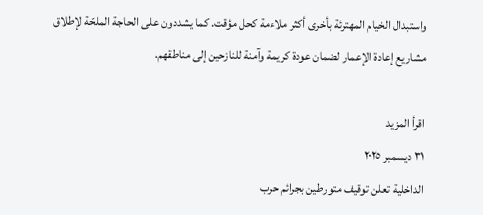واستبدال الخيام المهترئة بأخرى أكثر ملاءمة كحل مؤقت. كما يشددون على الحاجة الملحّة لإطلاق مشاريع إعادة الإعمار لضمان عودة كريمة وآمنة للنازحين إلى مناطقهم.

اقرأ المزيد
٣١ ديسمبر ٢٠٢٥
الداخلية تعلن توقيف متورطين بجرائم حرب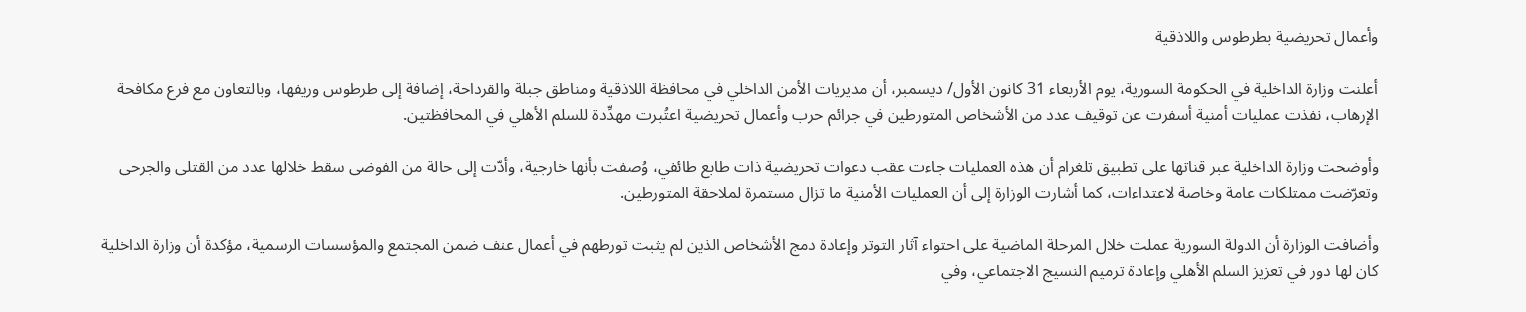وأعمال تحريضية بطرطوس واللاذقية

أعلنت وزارة الداخلية في الحكومة السورية، يوم الأربعاء 31 كانون الأول/ ديسمبر، أن مديريات الأمن الداخلي في محافظة اللاذقية ومناطق جبلة والقرداحة، إضافة إلى طرطوس وريفها، وبالتعاون مع فرع مكافحة الإرهاب، نفذت عمليات أمنية أسفرت عن توقيف عدد من الأشخاص المتورطين في جرائم حرب وأعمال تحريضية اعتُبرت مهدِّدة للسلم الأهلي في المحافظتين.

وأوضحت وزارة الداخلية عبر قناتها على تطبيق تلغرام أن هذه العمليات جاءت عقب دعوات تحريضية ذات طابع طائفي، وُصفت بأنها خارجية، وأدّت إلى حالة من الفوضى سقط خلالها عدد من القتلى والجرحى وتعرّضت ممتلكات عامة وخاصة لاعتداءات، كما أشارت الوزارة إلى أن العمليات الأمنية ما تزال مستمرة لملاحقة المتورطين.

وأضافت الوزارة أن الدولة السورية عملت خلال المرحلة الماضية على احتواء آثار التوتر وإعادة دمج الأشخاص الذين لم يثبت تورطهم في أعمال عنف ضمن المجتمع والمؤسسات الرسمية، مؤكدة أن وزارة الداخلية كان لها دور في تعزيز السلم الأهلي وإعادة ترميم النسيج الاجتماعي، وفي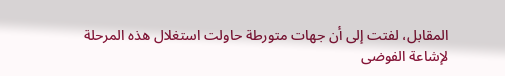المقابل، لفتت إلى أن جهات متورطة حاولت استغلال هذه المرحلة لإشاعة الفوضى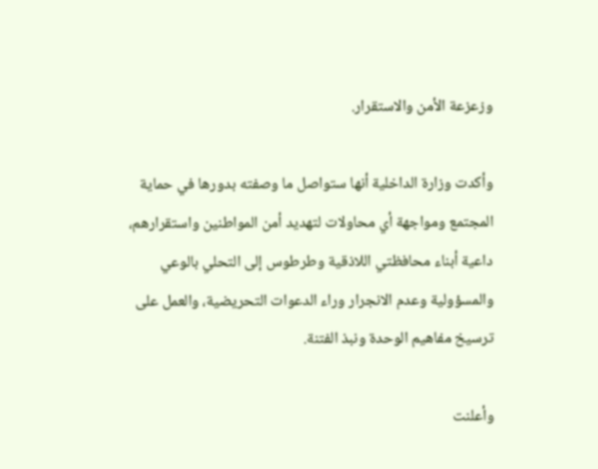وزعزعة الأمن والاستقرار.

وأكدت وزارة الداخلية أنها ستواصل ما وصفته بدورها في حماية المجتمع ومواجهة أي محاولات لتهديد أمن المواطنين واستقرارهم، داعية أبناء محافظتي اللاذقية وطرطوس إلى التحلي بالوعي والمسؤولية وعدم الانجرار وراء الدعوات التحريضية، والعمل على ترسيخ مفاهيم الوحدة ونبذ الفتنة.

وأعلنت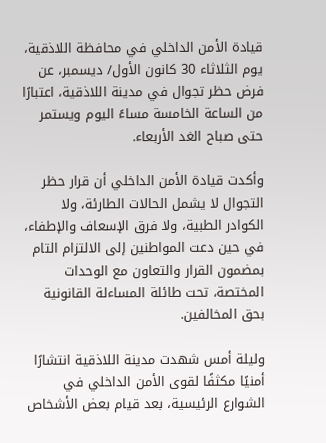قيادة الأمن الداخلي في محافظة اللاذقية، يوم الثلاثاء 30 كانون الأول/ ديسمبر، عن فرض حظر تجوال في مدينة اللاذقية، اعتبارًا من الساعة الخامسة مساءً اليوم ويستمر حتى صباح الغد الأربعاء.

وأكدت قيادة الأمن الداخلي أن قرار حظر التجوال لا يشمل الحالات الطارئة، ولا الكوادر الطبية، ولا فرق الإسعاف والإطفاء، في حين دعت المواطنين إلى الالتزام التام بمضمون القرار والتعاون مع الوحدات المختصة، تحت طائلة المساءلة القانونية بحق المخالفين.

وليلة أمس شهدت مدينة اللاذقية انتشارًا أمنيًا مكثفًا لقوى الأمن الداخلي في الشوارع الرئيسية، بعد قيام بعض الأشخاص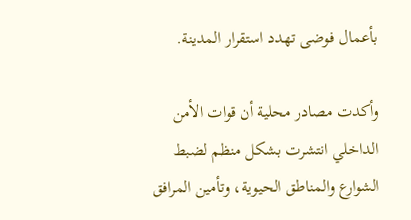بأعمال فوضى تهدد استقرار المدينة.

وأكدت مصادر محلية أن قوات الأمن الداخلي انتشرت بشكل منظم لضبط الشوارع والمناطق الحيوية، وتأمين المرافق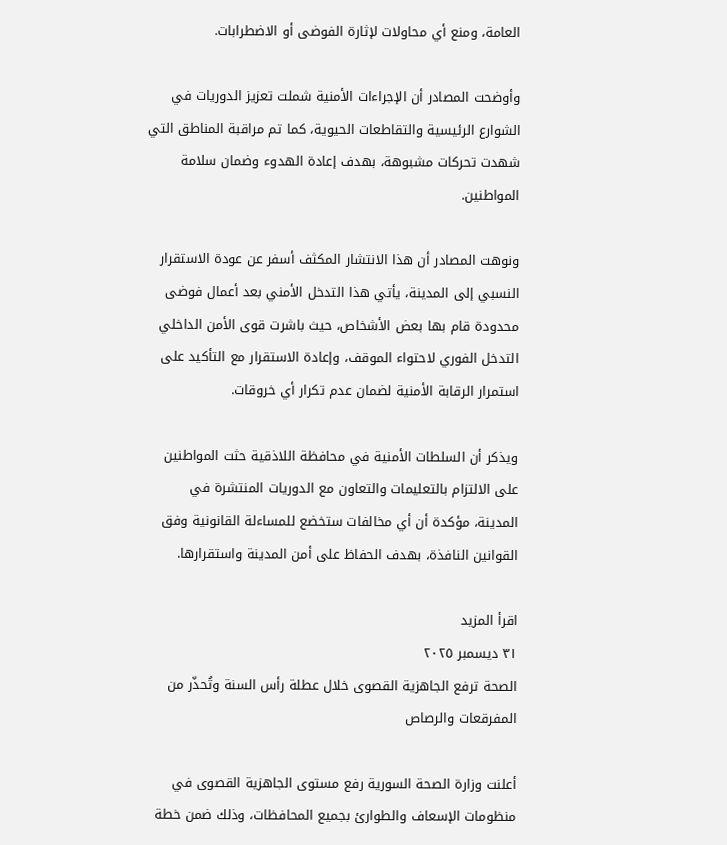العامة، ومنع أي محاولات لإثارة الفوضى أو الاضطرابات.

وأوضحت المصادر أن الإجراءات الأمنية شملت تعزيز الدوريات في الشوارع الرئيسية والتقاطعات الحيوية، كما تم مراقبة المناطق التي شهدت تحركات مشبوهة، بهدف إعادة الهدوء وضمان سلامة المواطنين.

ونوهت المصادر أن هذا الانتشار المكثف أسفر عن عودة الاستقرار النسبي إلى المدينة، يأتي هذا التدخل الأمني بعد أعمال فوضى محدودة قام بها بعض الأشخاص، حيث باشرت قوى الأمن الداخلي التدخل الفوري لاحتواء الموقف، وإعادة الاستقرار مع التأكيد على استمرار الرقابة الأمنية لضمان عدم تكرار أي خروقات.

ويذكر أن السلطات الأمنية في محافظة اللاذقية حثت المواطنين على الالتزام بالتعليمات والتعاون مع الدوريات المنتشرة في المدينة، مؤكدة أن أي مخالفات ستخضع للمساءلة القانونية وفق القوانين النافذة، بهدف الحفاظ على أمن المدينة واستقرارها.

اقرأ المزيد
٣١ ديسمبر ٢٠٢٥
الصحة ترفع الجاهزية القصوى خلال عطلة رأس السنة وتُحذّر من المفرقعات والرصاص

أعلنت وزارة الصحة السورية رفع مستوى الجاهزية القصوى في منظومات الإسعاف والطوارئ بجميع المحافظات، وذلك ضمن خطة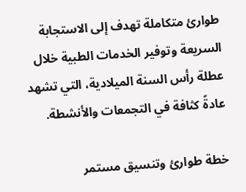طوارئ متكاملة تهدف إلى الاستجابة السريعة وتوفير الخدمات الطبية خلال عطلة رأس السنة الميلادية، التي تشهد عادةً كثافة في التجمعات والأنشطة.

خطة طوارئ وتنسيق مستمر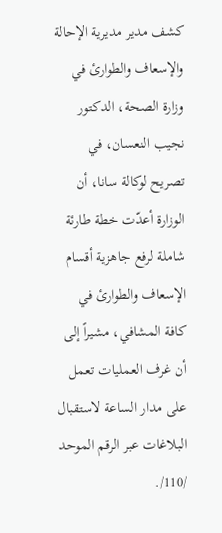كشف مدير مديرية الإحالة والإسعاف والطوارئ في وزارة الصحة، الدكتور نجيب النعسان، في تصريح لوكالة سانا، أن الوزارة أعدّت خطة طارئة شاملة لرفع جاهزية أقسام الإسعاف والطوارئ في كافة المشافي، مشيراً إلى أن غرف العمليات تعمل على مدار الساعة لاستقبال البلاغات عبر الرقم الموحد /110/.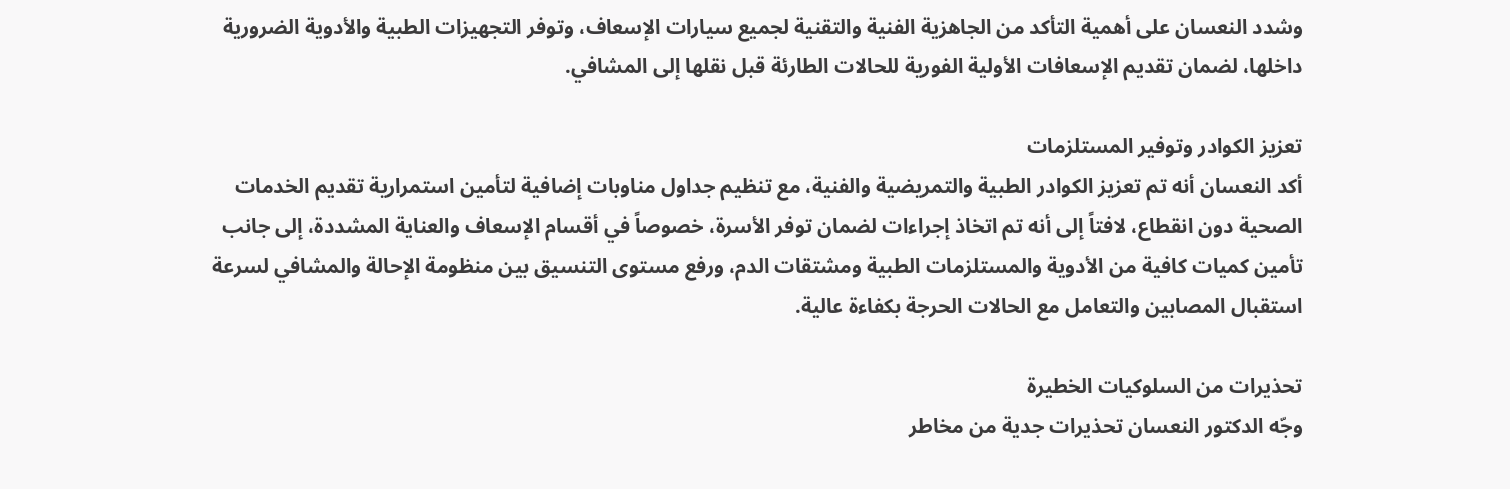وشدد النعسان على أهمية التأكد من الجاهزية الفنية والتقنية لجميع سيارات الإسعاف، وتوفر التجهيزات الطبية والأدوية الضرورية داخلها، لضمان تقديم الإسعافات الأولية الفورية للحالات الطارئة قبل نقلها إلى المشافي.

تعزيز الكوادر وتوفير المستلزمات
أكد النعسان أنه تم تعزيز الكوادر الطبية والتمريضية والفنية، مع تنظيم جداول مناوبات إضافية لتأمين استمرارية تقديم الخدمات الصحية دون انقطاع، لافتاً إلى أنه تم اتخاذ إجراءات لضمان توفر الأسرة، خصوصاً في أقسام الإسعاف والعناية المشددة، إلى جانب تأمين كميات كافية من الأدوية والمستلزمات الطبية ومشتقات الدم، ورفع مستوى التنسيق بين منظومة الإحالة والمشافي لسرعة استقبال المصابين والتعامل مع الحالات الحرجة بكفاءة عالية.

تحذيرات من السلوكيات الخطيرة
وجّه الدكتور النعسان تحذيرات جدية من مخاطر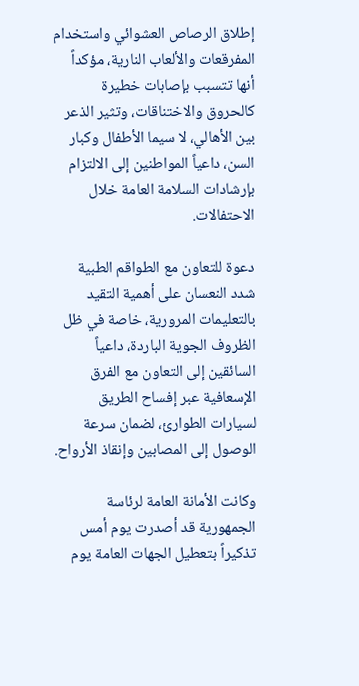إطلاق الرصاص العشوائي واستخدام المفرقعات والألعاب النارية، مؤكداً أنها تتسبب بإصابات خطيرة كالحروق والاختناقات، وتثير الذعر بين الأهالي، لا سيما الأطفال وكبار السن، داعياً المواطنين إلى الالتزام بإرشادات السلامة العامة خلال الاحتفالات.

دعوة للتعاون مع الطواقم الطبية
شدد النعسان على أهمية التقيد بالتعليمات المرورية، خاصة في ظل الظروف الجوية الباردة، داعياً السائقين إلى التعاون مع الفرق الإسعافية عبر إفساح الطريق لسيارات الطوارئ، لضمان سرعة الوصول إلى المصابين وإنقاذ الأرواح.

وكانت الأمانة العامة لرئاسة الجمهورية قد أصدرت يوم أمس تذكيراً بتعطيل الجهات العامة يوم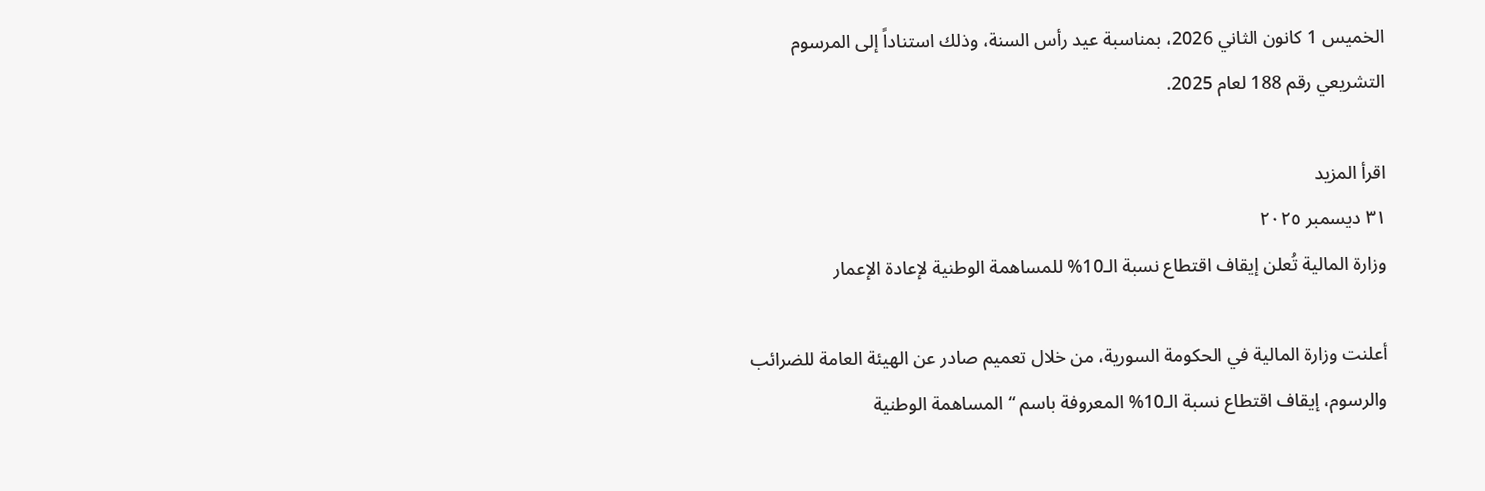الخميس 1 كانون الثاني 2026، بمناسبة عيد رأس السنة، وذلك استناداً إلى المرسوم التشريعي رقم 188 لعام 2025.

اقرأ المزيد
٣١ ديسمبر ٢٠٢٥
وزارة المالية تُعلن إيقاف اقتطاع نسبة الـ10% للمساهمة الوطنية لإعادة الإعمار

أعلنت وزارة المالية في الحكومة السورية، من خلال تعميم صادر عن الهيئة العامة للضرائب والرسوم، إيقاف اقتطاع نسبة الـ10% المعروفة باسم “المساهمة الوطنية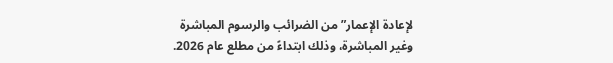لإعادة الإعمار” من الضرائب والرسوم المباشرة وغير المباشرة، وذلك ابتداءً من مطلع عام 2026.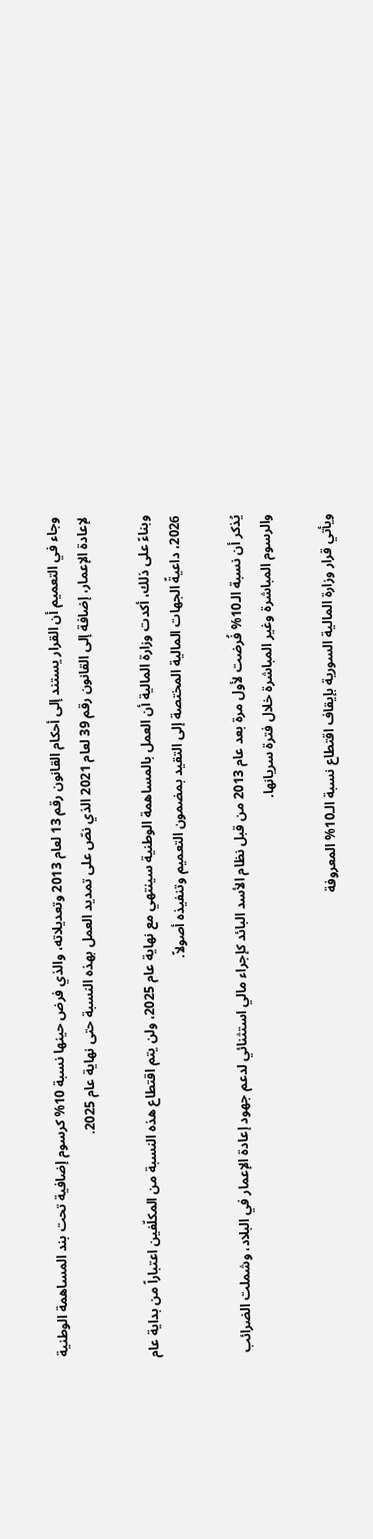وجاء في التعميم أن القرار يستند إلى أحكام القانون رقم 13 لعام 2013 وتعديلاته، والذي فرض حينها نسبة 10% كرسوم إضافية تحت بند المساهمة الوطنية لإعادة الإعمار، إضافة إلى القانون رقم 39 لعام 2021 الذي نصّ على تمديد العمل بهذه النسبة حتى نهاية عام 2025.

وبناءً على ذلك، أكدت وزارة المالية أن العمل بالمساهمة الوطنية سينتهي مع نهاية عام 2025، ولن يتم اقتطاع هذه النسبة من المكلّفين اعتباراً من بداية عام 2026، داعيةً الجهات المالية المختصة إلى التقيد بمضمون التعميم وتنفيذه أصولاً.

يُذكر أن نسبة الـ10% فُرضت لأول مرة بعد عام 2013 من قبل نظام الأسد البائد كإجراء مالي استثنائي لدعم جهود إعادة الإعمار في البلاد، وشملت الضرائب والرسوم المباشرة وغير المباشرة خلال فترة سريانها.

ويأتي قرار وزارة المالية السورية بإيقاف اقتطاع نسبة الـ10% المعروفة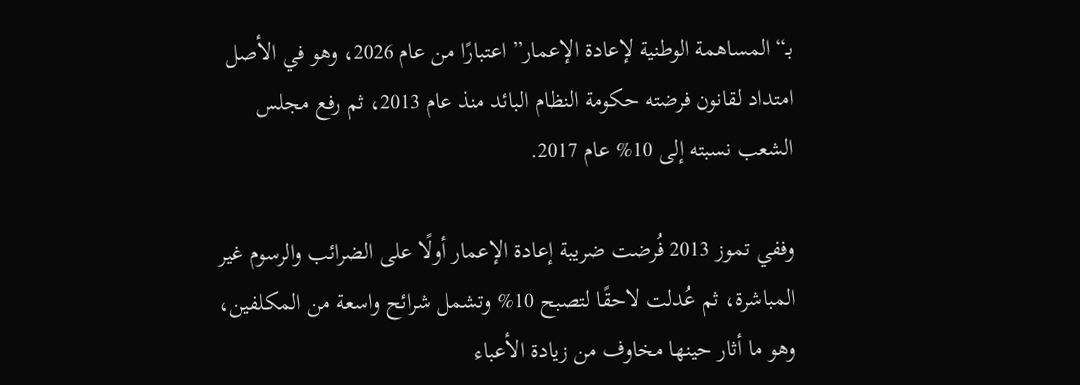بـ“المساهمة الوطنية لإعادة الإعمار” اعتبارًا من عام 2026، وهو في الأصل امتداد لقانون فرضته حكومة النظام البائد منذ عام 2013، ثم رفع مجلس الشعب نسبته إلى 10% عام 2017.

وففي تموز 2013 فُرضت ضريبة إعادة الإعمار أولًا على الضرائب والرسوم غير المباشرة، ثم عُدلت لاحقًا لتصبح 10% وتشمل شرائح واسعة من المكلفين، وهو ما أثار حينها مخاوف من زيادة الأعباء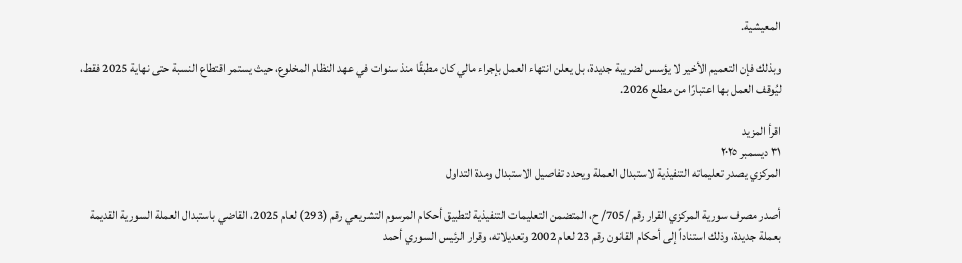المعيشية.

وبذلك فإن التعميم الأخير لا يؤسس لضريبة جديدة، بل يعلن انتهاء العمل بإجراء مالي كان مطبقًا منذ سنوات في عهد النظام المخلوع، حيث يستمر اقتطاع النسبة حتى نهاية 2025 فقط، ليُوقف العمل بها اعتبارًا من مطلع 2026.

اقرأ المزيد
٣١ ديسمبر ٢٠٢٥
المركزي يصدر تعليماته التنفيذية لاستبدال العملة ويحدد تفاصيل الاستبدال ومدة التداول

أصدر مصرف سورية المركزي القرار رقم /705/ ح، المتضمن التعليمات التنفيذية لتطبيق أحكام المرسوم التشريعي رقم (293) لعام 2025، القاضي باستبدال العملة السورية القديمة بعملة جديدة، وذلك استناداً إلى أحكام القانون رقم 23 لعام 2002 وتعديلاته، وقرار الرئيس السوري أحمد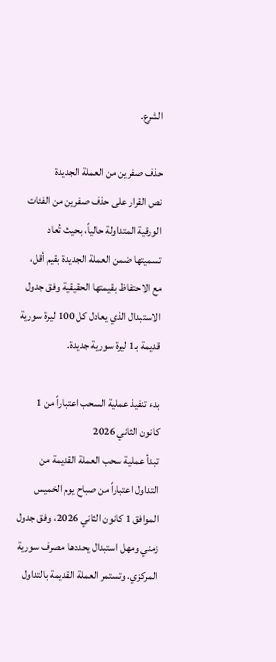الشرع.

حذف صفرين من العملة الجديدة
نص القرار على حذف صفرين من الفئات الورقية المتداولة حالياً، بحيث تُعاد تسميتها ضمن العملة الجديدة بقيم أقل، مع الاحتفاظ بقيمتها الحقيقية وفق جدول الاستبدال الذي يعادل كل 100 ليرة سورية قديمة بـ1 ليرة سورية جديدة.

بدء تنفيذ عملية السحب اعتباراً من 1 كانون الثاني 2026
تبدأ عملية سحب العملة القديمة من التداول اعتباراً من صباح يوم الخميس الموافق 1 كانون الثاني 2026، وفق جدول زمني ومهل استبدال يحددها مصرف سورية المركزي. وتستمر العملة القديمة بالتداول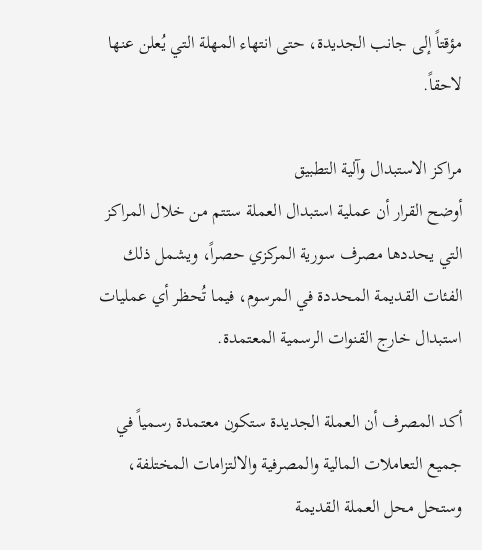مؤقتاً إلى جانب الجديدة، حتى انتهاء المهلة التي يُعلن عنها لاحقاً.

مراكز الاستبدال وآلية التطبيق
أوضح القرار أن عملية استبدال العملة ستتم من خلال المراكز التي يحددها مصرف سورية المركزي حصراً، ويشمل ذلك الفئات القديمة المحددة في المرسوم، فيما تُحظر أي عمليات استبدال خارج القنوات الرسمية المعتمدة.

أكد المصرف أن العملة الجديدة ستكون معتمدة رسمياً في جميع التعاملات المالية والمصرفية والالتزامات المختلفة، وستحل محل العملة القديمة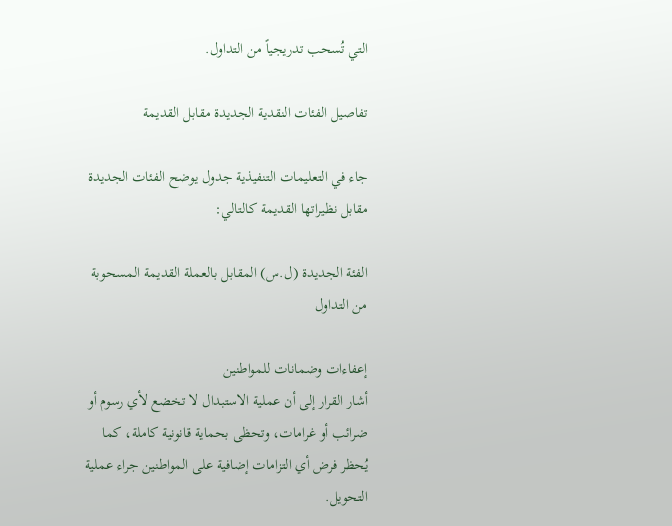التي تُسحب تدريجياً من التداول.

تفاصيل الفئات النقدية الجديدة مقابل القديمة

جاء في التعليمات التنفيذية جدول يوضح الفئات الجديدة مقابل نظيراتها القديمة كالتالي:

الفئة الجديدة (ل.س) المقابل بالعملة القديمة المسحوبة من التداول

إعفاءات وضمانات للمواطنين
أشار القرار إلى أن عملية الاستبدال لا تخضع لأي رسوم أو ضرائب أو غرامات، وتحظى بحماية قانونية كاملة، كما يُحظر فرض أي التزامات إضافية على المواطنين جراء عملية التحويل.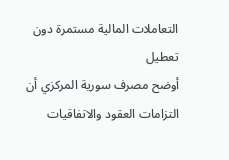التعاملات المالية مستمرة دون تعطيل
أوضح مصرف سورية المركزي أن التزامات العقود والاتفاقيات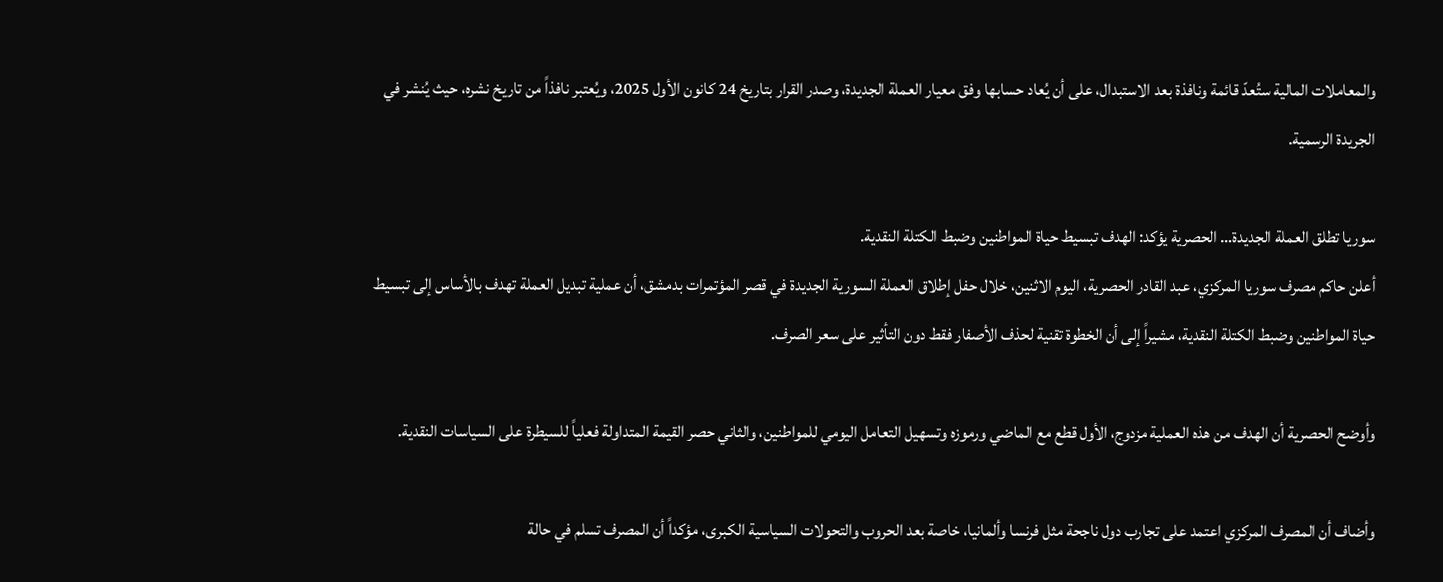والمعاملات المالية ستُعدّ قائمة ونافذة بعد الاستبدال، على أن يُعاد حسابها وفق معيار العملة الجديدة، وصدر القرار بتاريخ 24 كانون الأول 2025، ويُعتبر نافذاً من تاريخ نشره، حيث يُنشر في الجريدة الرسمية.

سوريا تطلق العملة الجديدة… الحصرية يؤكد: الهدف تبسيط حياة المواطنين وضبط الكتلة النقدية.
أعلن حاكم مصرف سوريا المركزي، عبد القادر الحصرية، اليوم الاثنين، خلال حفل إطلاق العملة السورية الجديدة في قصر المؤتمرات بدمشق، أن عملية تبديل العملة تهدف بالأساس إلى تبسيط حياة المواطنين وضبط الكتلة النقدية، مشيراً إلى أن الخطوة تقنية لحذف الأصفار فقط دون التأثير على سعر الصرف.

وأوضح الحصرية أن الهدف من هذه العملية مزدوج، الأول قطع مع الماضي ورموزه وتسهيل التعامل اليومي للمواطنين، والثاني حصر القيمة المتداولة فعلياً للسيطرة على السياسات النقدية.

وأضاف أن المصرف المركزي اعتمد على تجارب دول ناجحة مثل فرنسا وألمانيا، خاصة بعد الحروب والتحولات السياسية الكبرى، مؤكداً أن المصرف تسلم في حالة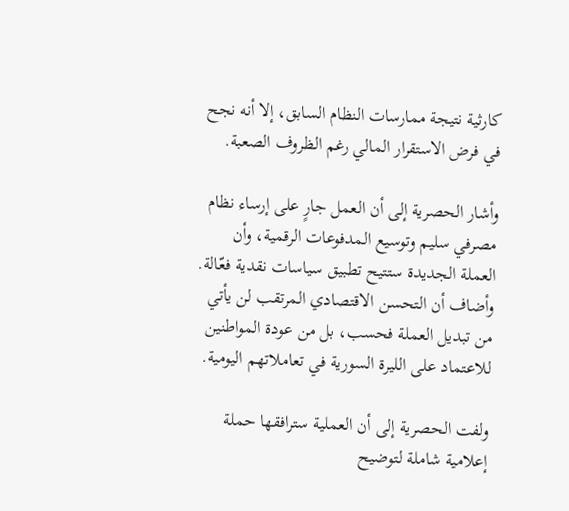كارثية نتيجة ممارسات النظام السابق، إلا أنه نجح في فرض الاستقرار المالي رغم الظروف الصعبة.

وأشار الحصرية إلى أن العمل جارٍ على إرساء نظام مصرفي سليم وتوسيع المدفوعات الرقمية، وأن العملة الجديدة ستتيح تطبيق سياسات نقدية فعّالة. وأضاف أن التحسن الاقتصادي المرتقب لن يأتي من تبديل العملة فحسب، بل من عودة المواطنين للاعتماد على الليرة السورية في تعاملاتهم اليومية.

ولفت الحصرية إلى أن العملية سترافقها حملة إعلامية شاملة لتوضيح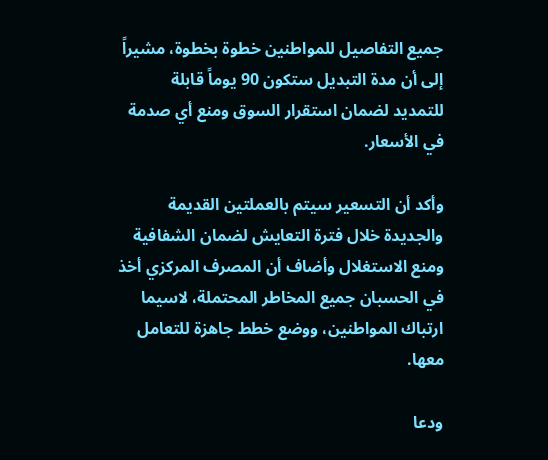جميع التفاصيل للمواطنين خطوة بخطوة، مشيراً إلى أن مدة التبديل ستكون 90 يوماً قابلة للتمديد لضمان استقرار السوق ومنع أي صدمة في الأسعار.

وأكد أن التسعير سيتم بالعملتين القديمة والجديدة خلال فترة التعايش لضمان الشفافية ومنع الاستغلال وأضاف أن المصرف المركزي أخذ في الحسبان جميع المخاطر المحتملة، لاسيما ارتباك المواطنين، ووضع خطط جاهزة للتعامل معها.

ودعا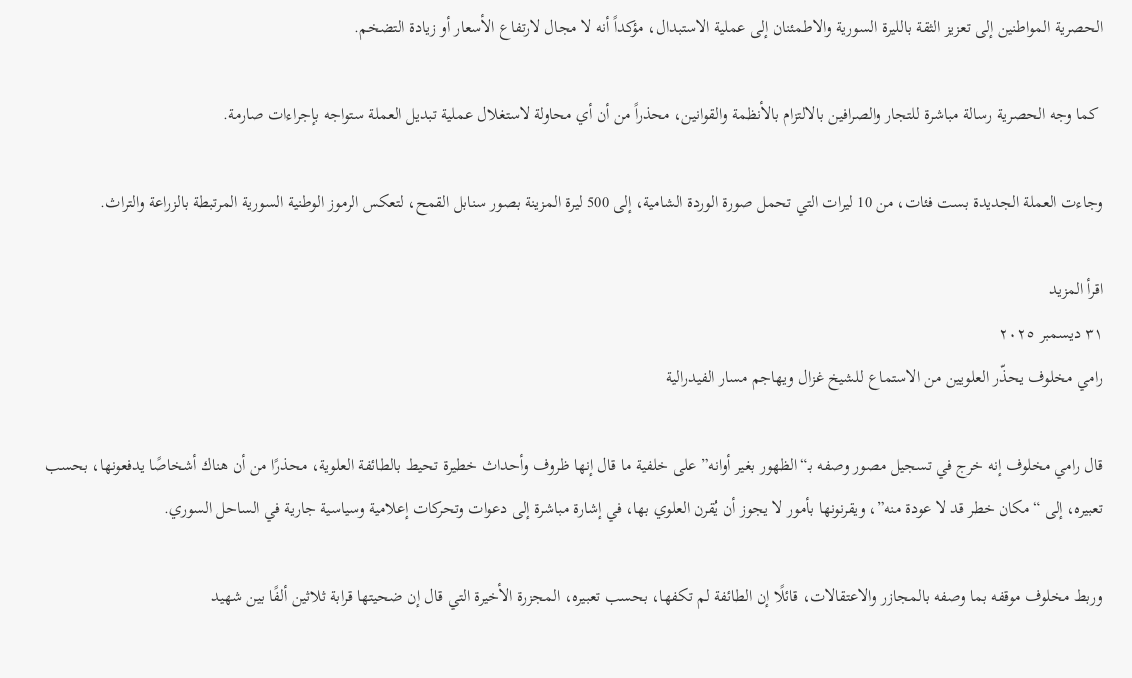الحصرية المواطنين إلى تعزيز الثقة بالليرة السورية والاطمئنان إلى عملية الاستبدال، مؤكداً أنه لا مجال لارتفاع الأسعار أو زيادة التضخم.

 كما وجه الحصرية رسالة مباشرة للتجار والصرافين بالالتزام بالأنظمة والقوانين، محذراً من أن أي محاولة لاستغلال عملية تبديل العملة ستواجه بإجراءات صارمة.

وجاءت العملة الجديدة بست فئات، من 10 ليرات التي تحمل صورة الوردة الشامية، إلى 500 ليرة المزينة بصور سنابل القمح، لتعكس الرموز الوطنية السورية المرتبطة بالزراعة والتراث.

اقرأ المزيد
٣١ ديسمبر ٢٠٢٥
رامي مخلوف يحذّر العلويين من الاستماع للشيخ غزال ويهاجم مسار الفيدرالية

قال رامي مخلوف إنه خرج في تسجيل مصور وصفه بـ“الظهور بغير أوانه” على خلفية ما قال إنها ظروف وأحداث خطيرة تحيط بالطائفة العلوية، محذرًا من أن هناك أشخاصًا يدفعونها، بحسب تعبيره، إلى “مكان خطر قد لا عودة منه”، ويقرنونها بأمور لا يجوز أن يُقرن العلوي بها، في إشارة مباشرة إلى دعوات وتحركات إعلامية وسياسية جارية في الساحل السوري.

وربط مخلوف موقفه بما وصفه بالمجازر والاعتقالات، قائلًا إن الطائفة لم تكفها، بحسب تعبيره، المجزرة الأخيرة التي قال إن ضحيتها قرابة ثلاثين ألفًا بين شهيد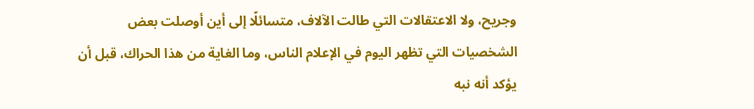وجريح، ولا الاعتقالات التي طالت الآلاف، متسائلًا إلى أين أوصلت بعض الشخصيات التي تظهر اليوم في الإعلام الناس، وما الغاية من هذا الحراك، قبل أن يؤكد أنه نبه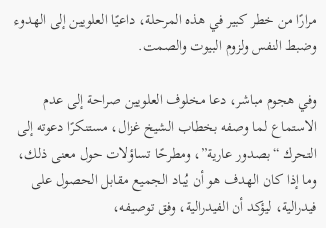مرارًا من خطر كبير في هذه المرحلة، داعيًا العلويين إلى الهدوء وضبط النفس ولزوم البيوت والصمت.

وفي هجوم مباشر، دعا مخلوف العلويين صراحة إلى عدم الاستماع لما وصفه بخطاب الشيخ غزال، مستنكرًا دعوته إلى التحرك “بصدور عارية”، ومطرحًا تساؤلات حول معنى ذلك، وما إذا كان الهدف هو أن يُباد الجميع مقابل الحصول على فيدرالية، ليؤكد أن الفيدرالية، وفق توصيفه،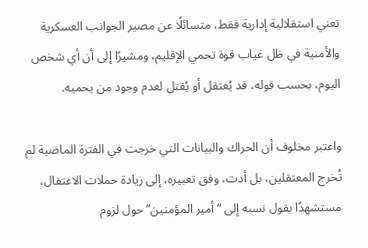تعني استقلالية إدارية فقط، متسائلًا عن مصير الجوانب العسكرية والأمنية في ظل غياب قوة تحمي الإقليم، ومشيرًا إلى أن أي شخص اليوم، بحسب قوله، قد يُعتقل أو يُقتل لعدم وجود من يحميه.

واعتبر مخلوف أن الحراك والبيانات التي خرجت في الفترة الماضية لم تُخرج المعتقلين، بل أدت، وفق تعبيره، إلى زيادة حملات الاعتقال، مستشهدًا بقول نسبه إلى “أمير المؤمنين” حول لزوم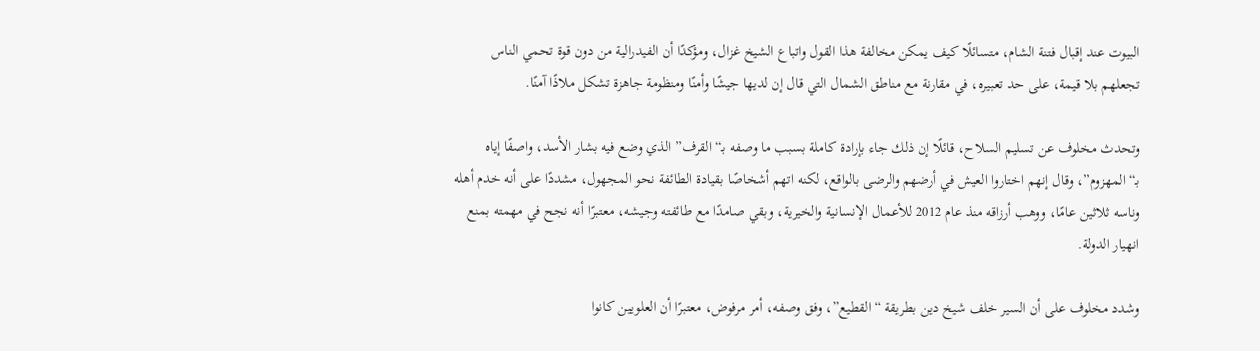البيوت عند إقبال فتنة الشام، متسائلًا كيف يمكن مخالفة هذا القول واتباع الشيخ غزال، ومؤكدًا أن الفيدرالية من دون قوة تحمي الناس تجعلهم بلا قيمة، على حد تعبيره، في مقارنة مع مناطق الشمال التي قال إن لديها جيشًا وأمنًا ومنظومة جاهزة تشكل ملاذًا آمنًا.

وتحدث مخلوف عن تسليم السلاح، قائلًا إن ذلك جاء بإرادة كاملة بسبب ما وصفه بـ“القرف” الذي وضع فيه بشار الأسد، واصفًا إياه بـ“المهزوم”، وقال إنهم اختاروا العيش في أرضهم والرضى بالواقع، لكنه اتهم أشخاصًا بقيادة الطائفة نحو المجهول، مشددًا على أنه خدم أهله وناسه ثلاثين عامًا، ووهب أرزاقه منذ عام 2012 للأعمال الإنسانية والخيرية، وبقي صامدًا مع طائفته وجيشه، معتبرًا أنه نجح في مهمته بمنع انهيار الدولة.

وشدد مخلوف على أن السير خلف شيخ دين بطريقة “القطيع”، وفق وصفه، أمر مرفوض، معتبرًا أن العلويين كانوا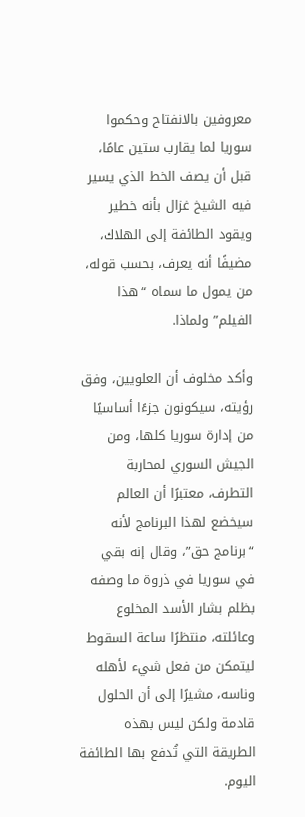معروفين بالانفتاح وحكموا سوريا لما يقارب ستين عامًا، قبل أن يصف الخط الذي يسير فيه الشيخ غزال بأنه خطير ويقود الطائفة إلى الهلاك، مضيفًا أنه يعرف، بحسب قوله، من يمول ما سماه “هذا الفيلم” ولماذا.

وأكد مخلوف أن العلويين، وفق رؤيته، سيكونون جزءًا أساسيًا من إدارة سوريا كلها، ومن الجيش السوري لمحاربة التطرف، معتبرًا أن العالم سيخضع لهذا البرنامج لأنه “برنامج حق”، وقال إنه بقي في سوريا في ذروة ما وصفه بظلم بشار الأسد المخلوع وعائلته، منتظرًا ساعة السقوط ليتمكن من فعل شيء لأهله وناسه، مشيرًا إلى أن الحلول قادمة ولكن ليس بهذه الطريقة التي تُدفع بها الطائفة اليوم.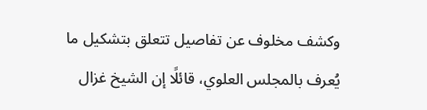وكشف مخلوف عن تفاصيل تتعلق بتشكيل ما يُعرف بالمجلس العلوي، قائلًا إن الشيخ غزال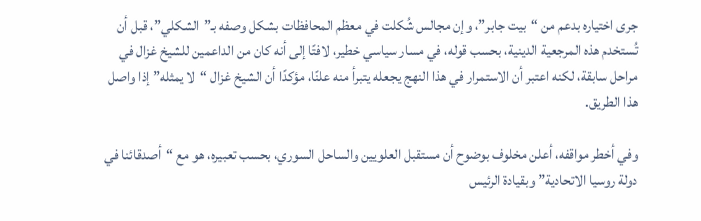جرى اختياره بدعم من “بيت جابر”، وإن مجالس شُكلت في معظم المحافظات بشكل وصفه بـ”الشكلي”، قبل أن تُستخدم هذه المرجعية الدينية، بحسب قوله، في مسار سياسي خطير، لافتًا إلى أنه كان من الداعمين للشيخ غزال في مراحل سابقة، لكنه اعتبر أن الاستمرار في هذا النهج يجعله يتبرأ منه علنًا، مؤكدًا أن الشيخ غزال “لا يمثله” إذا واصل هذا الطريق.

وفي أخطر مواقفه، أعلن مخلوف بوضوح أن مستقبل العلويين والساحل السوري، بحسب تعبيره، هو مع “أصدقائنا في دولة روسيا الاتحادية” وبقيادة الرئيس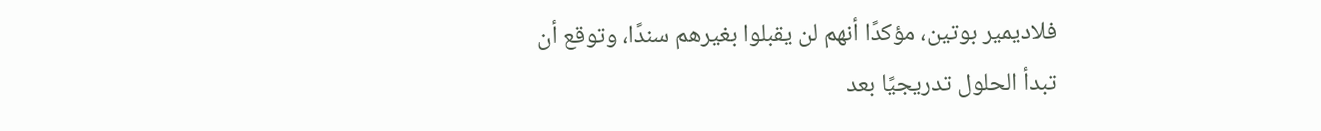فلاديمير بوتين، مؤكدًا أنهم لن يقبلوا بغيرهم سندًا، وتوقع أن تبدأ الحلول تدريجيًا بعد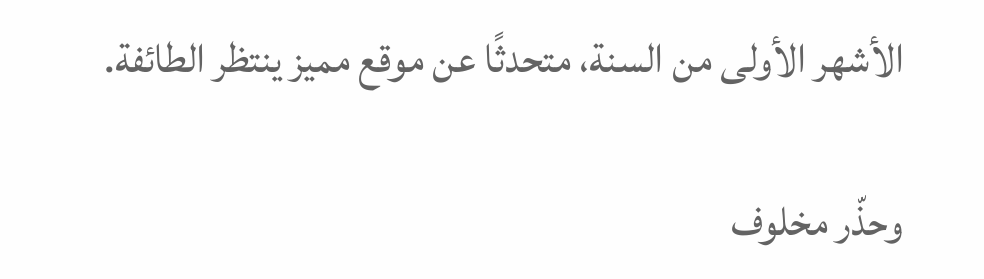الأشهر الأولى من السنة، متحدثًا عن موقع مميز ينتظر الطائفة.

وحذّر مخلوف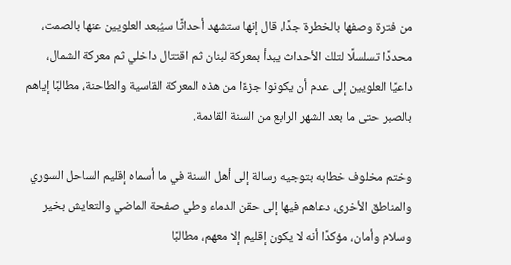من فترة وصفها بالخطرة جدًا، قال إنها ستشهد أحداثًا سيُبعد العلويين عنها بالصمت، محددًا تسلسلًا لتلك الأحداث يبدأ بمعركة لبنان ثم اقتتال داخلي ثم معركة الشمال، داعيًا العلويين إلى عدم أن يكونوا جزءًا من هذه المعركة القاسية والطاحنة، مطالبًا إياهم بالصبر حتى ما بعد الشهر الرابع من السنة القادمة.

وختم مخلوف خطابه بتوجيه رسالة إلى أهل السنة في ما أسماه إقليم الساحل السوري والمناطق الأخرى، دعاهم فيها إلى حقن الدماء وطي صفحة الماضي والتعايش بخير وسلام وأمان، مؤكدًا أنه لا يكون إقليم إلا معهم، مطالبًا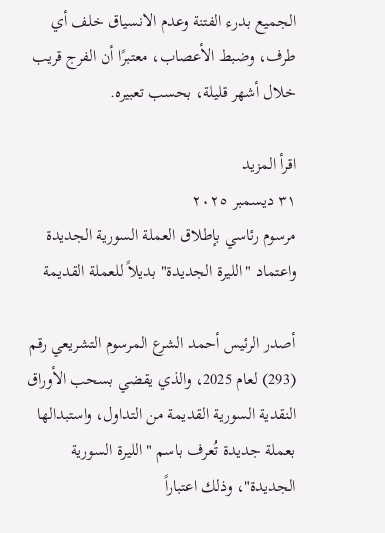الجميع بدرء الفتنة وعدم الانسياق خلف أي طرف، وضبط الأعصاب، معتبرًا أن الفرج قريب خلال أشهر قليلة، بحسب تعبيره.

اقرأ المزيد
٣١ ديسمبر ٢٠٢٥
مرسوم رئاسي بإطلاق العملة السورية الجديدة واعتماد "الليرة الجديدة" بديلاً للعملة القديمة

أصدر الرئيس أحمد الشرع المرسوم التشريعي رقم (293) لعام 2025، والذي يقضي بسحب الأوراق النقدية السورية القديمة من التداول، واستبدالها بعملة جديدة تُعرف باسم "الليرة السورية الجديدة"، وذلك اعتباراً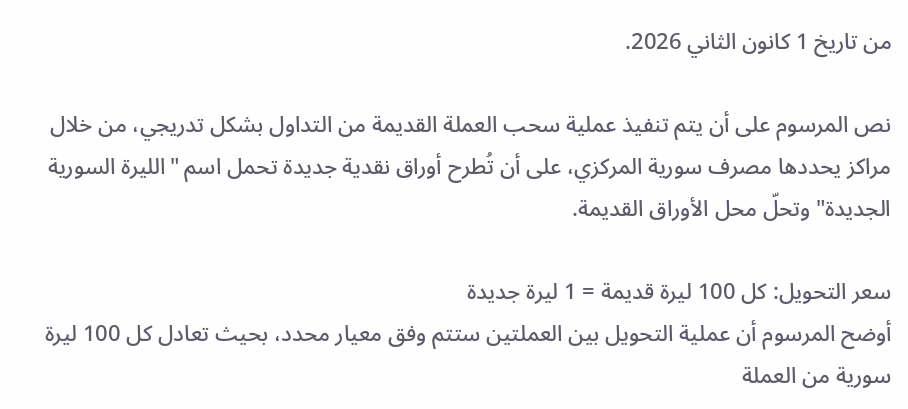من تاريخ 1 كانون الثاني 2026.

نص المرسوم على أن يتم تنفيذ عملية سحب العملة القديمة من التداول بشكل تدريجي، من خلال مراكز يحددها مصرف سورية المركزي، على أن تُطرح أوراق نقدية جديدة تحمل اسم "الليرة السورية الجديدة" وتحلّ محل الأوراق القديمة.

سعر التحويل: كل 100 ليرة قديمة = 1 ليرة جديدة
أوضح المرسوم أن عملية التحويل بين العملتين ستتم وفق معيار محدد، بحيث تعادل كل 100 ليرة سورية من العملة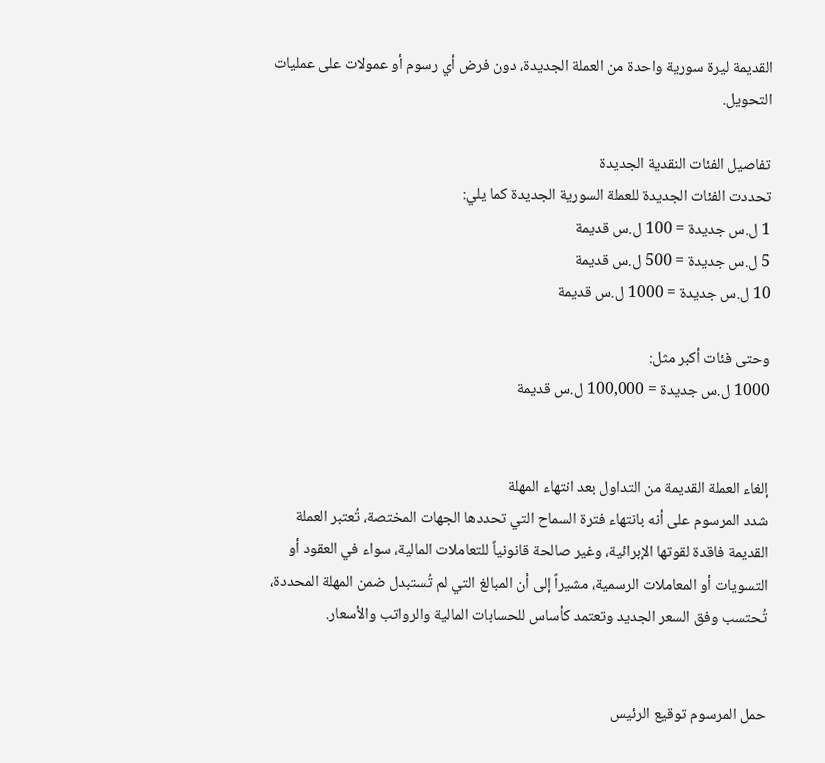القديمة ليرة سورية واحدة من العملة الجديدة، دون فرض أي رسوم أو عمولات على عمليات التحويل.

تفاصيل الفئات النقدية الجديدة
تحددت الفئات الجديدة للعملة السورية الجديدة كما يلي:
1 ل.س جديدة = 100 ل.س قديمة
5 ل.س جديدة = 500 ل.س قديمة
10 ل.س جديدة = 1000 ل.س قديمة

وحتى فئات أكبر مثل:
1000 ل.س جديدة = 100,000 ل.س قديمة


إلغاء العملة القديمة من التداول بعد انتهاء المهلة
شدد المرسوم على أنه بانتهاء فترة السماح التي تحددها الجهات المختصة، تُعتبر العملة القديمة فاقدة لقوتها الإبرائية، وغير صالحة قانونياً للتعاملات المالية، سواء في العقود أو التسويات أو المعاملات الرسمية، مشيراً إلى أن المبالغ التي لم تُستبدل ضمن المهلة المحددة، تُحتسب وفق السعر الجديد وتعتمد كأساس للحسابات المالية والرواتب والأسعار.


حمل المرسوم توقيع الرئيس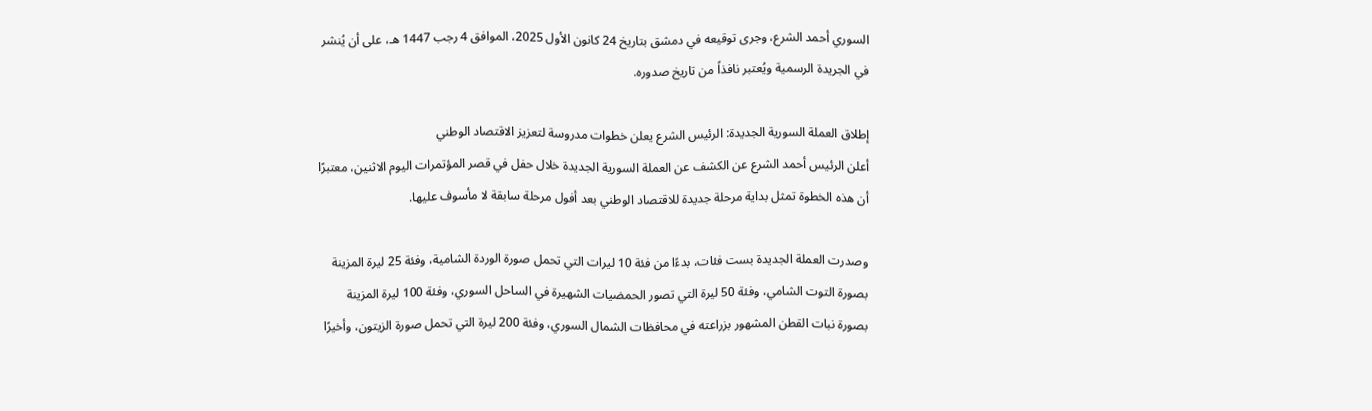السوري أحمد الشرع، وجرى توقيعه في دمشق بتاريخ 24 كانون الأول 2025، الموافق 4 رجب 1447 هـ، على أن يُنشر في الجريدة الرسمية ويُعتبر نافذاً من تاريخ صدوره.

إطلاق العملة السورية الجديدة: الرئيس الشرع يعلن خطوات مدروسة لتعزيز الاقتصاد الوطني
أعلن الرئيس أحمد الشرع عن الكشف عن العملة السورية الجديدة خلال حفل في قصر المؤتمرات اليوم الاثنين، معتبرًا أن هذه الخطوة تمثل بداية مرحلة جديدة للاقتصاد الوطني بعد أفول مرحلة سابقة لا مأسوف عليها.

وصدرت العملة الجديدة بست فئات، بدءًا من فئة 10 ليرات التي تحمل صورة الوردة الشامية، وفئة 25 ليرة المزينة بصورة التوت الشامي، وفئة 50 ليرة التي تصور الحمضيات الشهيرة في الساحل السوري، وفئة 100 ليرة المزينة بصورة نبات القطن المشهور بزراعته في محافظات الشمال السوري، وفئة 200 ليرة التي تحمل صورة الزيتون، وأخيرًا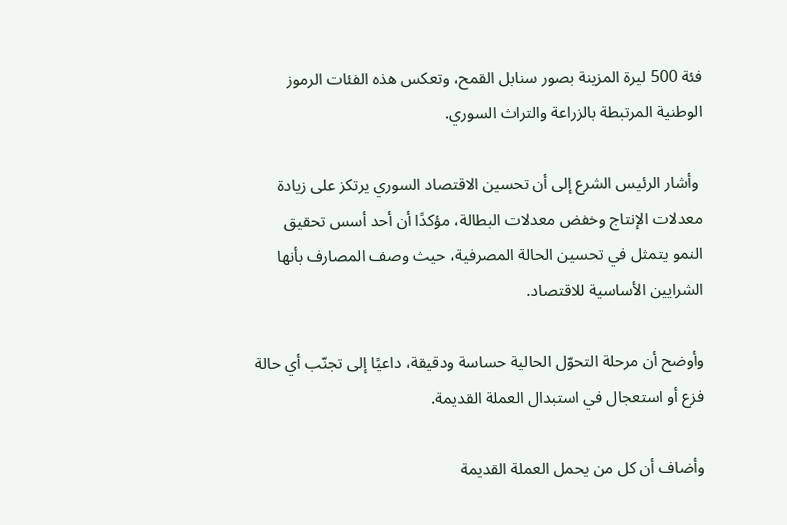فئة 500 ليرة المزينة بصور سنابل القمح، وتعكس هذه الفئات الرموز الوطنية المرتبطة بالزراعة والتراث السوري.

 وأشار الرئيس الشرع إلى أن تحسين الاقتصاد السوري يرتكز على زيادة معدلات الإنتاج وخفض معدلات البطالة، مؤكدًا أن أحد أسس تحقيق النمو يتمثل في تحسين الحالة المصرفية، حيث وصف المصارف بأنها الشرايين الأساسية للاقتصاد.

وأوضح أن مرحلة التحوّل الحالية حساسة ودقيقة، داعيًا إلى تجنّب أي حالة فزع أو استعجال في استبدال العملة القديمة.

وأضاف أن كل من يحمل العملة القديمة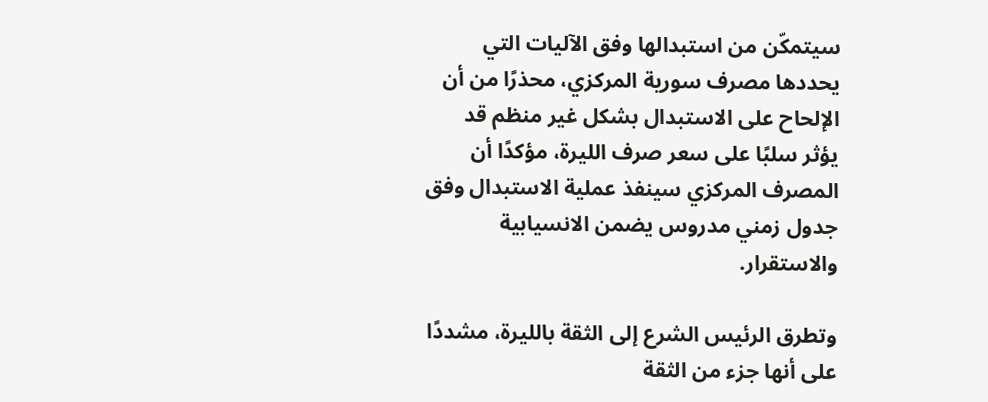سيتمكّن من استبدالها وفق الآليات التي يحددها مصرف سورية المركزي، محذرًا من أن الإلحاح على الاستبدال بشكل غير منظم قد يؤثر سلبًا على سعر صرف الليرة، مؤكدًا أن المصرف المركزي سينفذ عملية الاستبدال وفق جدول زمني مدروس يضمن الانسيابية والاستقرار.

وتطرق الرئيس الشرع إلى الثقة بالليرة، مشددًا على أنها جزء من الثقة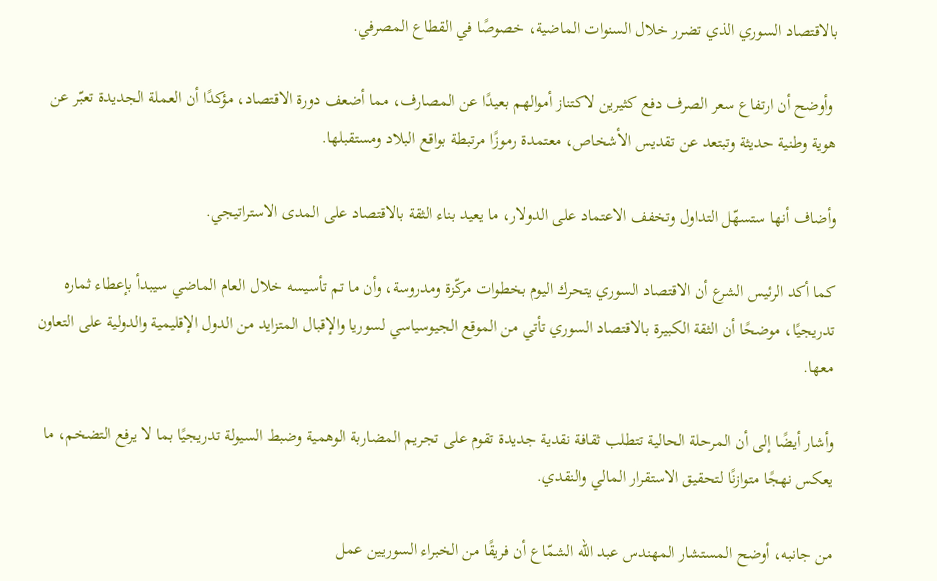بالاقتصاد السوري الذي تضرر خلال السنوات الماضية، خصوصًا في القطاع المصرفي.

 وأوضح أن ارتفاع سعر الصرف دفع كثيرين لاكتناز أموالهم بعيدًا عن المصارف، مما أضعف دورة الاقتصاد، مؤكدًا أن العملة الجديدة تعبّر عن هوية وطنية حديثة وتبتعد عن تقديس الأشخاص، معتمدة رموزًا مرتبطة بواقع البلاد ومستقبلها.

وأضاف أنها ستسهّل التداول وتخفف الاعتماد على الدولار، ما يعيد بناء الثقة بالاقتصاد على المدى الاستراتيجي.

كما أكد الرئيس الشرع أن الاقتصاد السوري يتحرك اليوم بخطوات مركّزة ومدروسة، وأن ما تم تأسيسه خلال العام الماضي سيبدأ بإعطاء ثماره تدريجيًا، موضحًا أن الثقة الكبيرة بالاقتصاد السوري تأتي من الموقع الجيوسياسي لسوريا والإقبال المتزايد من الدول الإقليمية والدولية على التعاون معها.

وأشار أيضًا إلى أن المرحلة الحالية تتطلب ثقافة نقدية جديدة تقوم على تجريم المضاربة الوهمية وضبط السيولة تدريجيًا بما لا يرفع التضخم، ما يعكس نهجًا متوازنًا لتحقيق الاستقرار المالي والنقدي.

من جانبه، أوضح المستشار المهندس عبد الله الشمّاع أن فريقًا من الخبراء السوريين عمل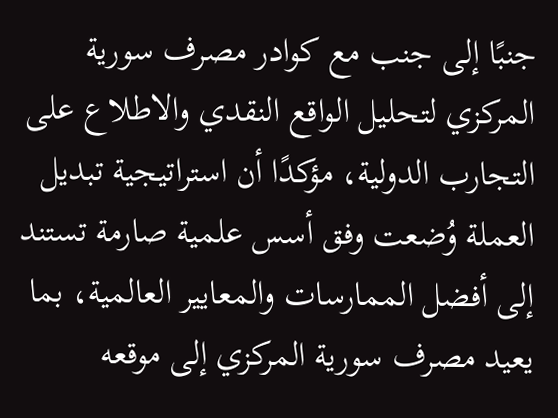جنبًا إلى جنب مع كوادر مصرف سورية المركزي لتحليل الواقع النقدي والاطلاع على التجارب الدولية، مؤكدًا أن استراتيجية تبديل العملة وُضعت وفق أسس علمية صارمة تستند إلى أفضل الممارسات والمعايير العالمية، بما يعيد مصرف سورية المركزي إلى موقعه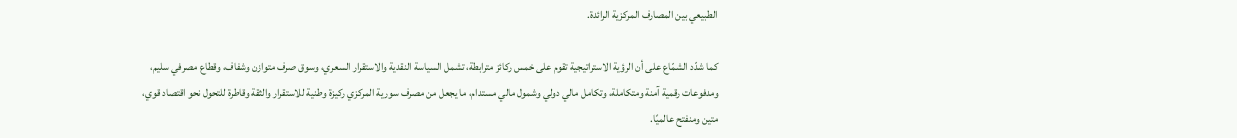الطبيعي بين المصارف المركزية الرائدة.

كما شدّد الشمّاع على أن الرؤية الاستراتيجية تقوم على خمس ركائز مترابطة، تشمل السياسة النقدية والاستقرار السعري، وسوق صرف متوازن وشفاف، وقطاع مصرفي سليم، ومدفوعات رقمية آمنة ومتكاملة، وتكامل مالي دولي وشمول مالي مستدام، ما يجعل من مصرف سورية المركزي ركيزة وطنية للاستقرار والثقة وقاطرة للتحول نحو اقتصاد قوي، متين ومنفتح عالميًا.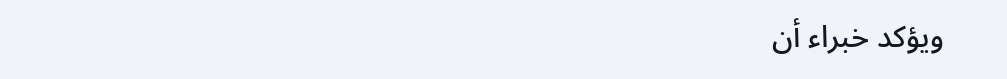ويؤكد خبراء أن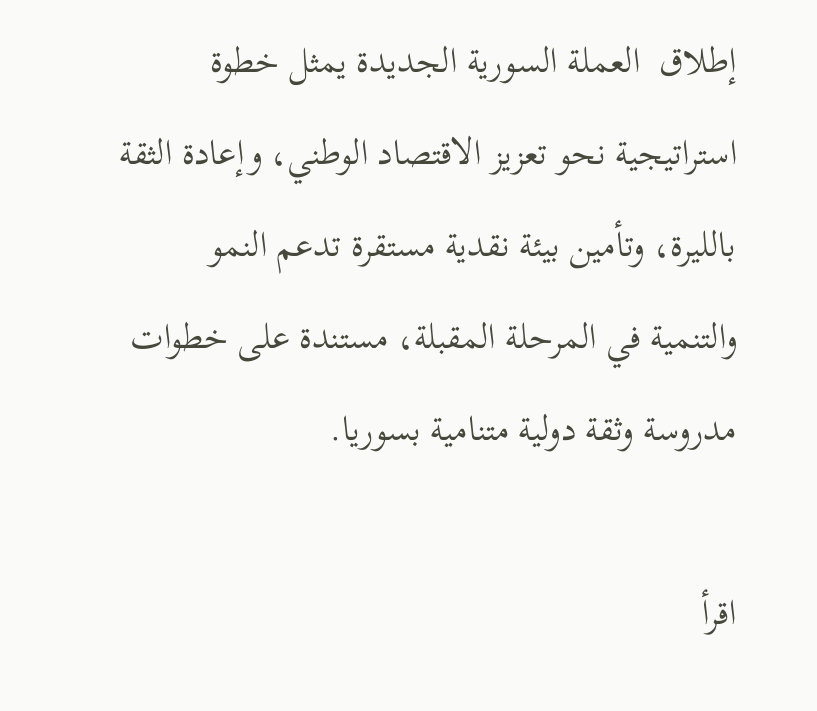إطلاق  العملة السورية الجديدة يمثل خطوة استراتيجية نحو تعزيز الاقتصاد الوطني، وإعادة الثقة بالليرة، وتأمين بيئة نقدية مستقرة تدعم النمو والتنمية في المرحلة المقبلة، مستندة على خطوات مدروسة وثقة دولية متنامية بسوريا.

اقرأ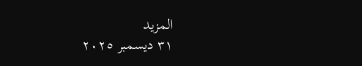المزيد
٣١ ديسمبر ٢٠٢٥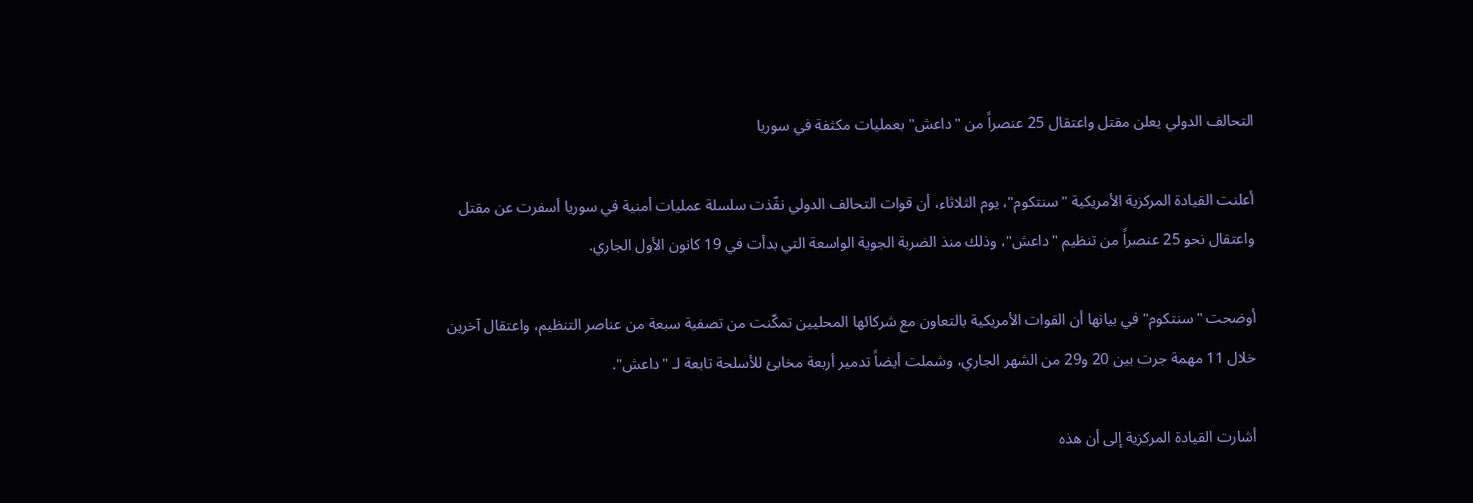التحالف الدولي يعلن مقتل واعتقال 25 عنصراً من "داعش" بعمليات مكثفة في سوريا

أعلنت القيادة المركزية الأمريكية "سنتكوم"، يوم الثلاثاء، أن قوات التحالف الدولي نفّذت سلسلة عمليات أمنية في سوريا أسفرت عن مقتل واعتقال نحو 25 عنصراً من تنظيم "داعش"، وذلك منذ الضربة الجوية الواسعة التي بدأت في 19 كانون الأول الجاري.

أوضحت "سنتكوم" في بيانها أن القوات الأمريكية بالتعاون مع شركائها المحليين تمكّنت من تصفية سبعة من عناصر التنظيم، واعتقال آخرين خلال 11 مهمة جرت بين 20 و29 من الشهر الجاري، وشملت أيضاً تدمير أربعة مخابئ للأسلحة تابعة لـ "داعش".

أشارت القيادة المركزية إلى أن هذه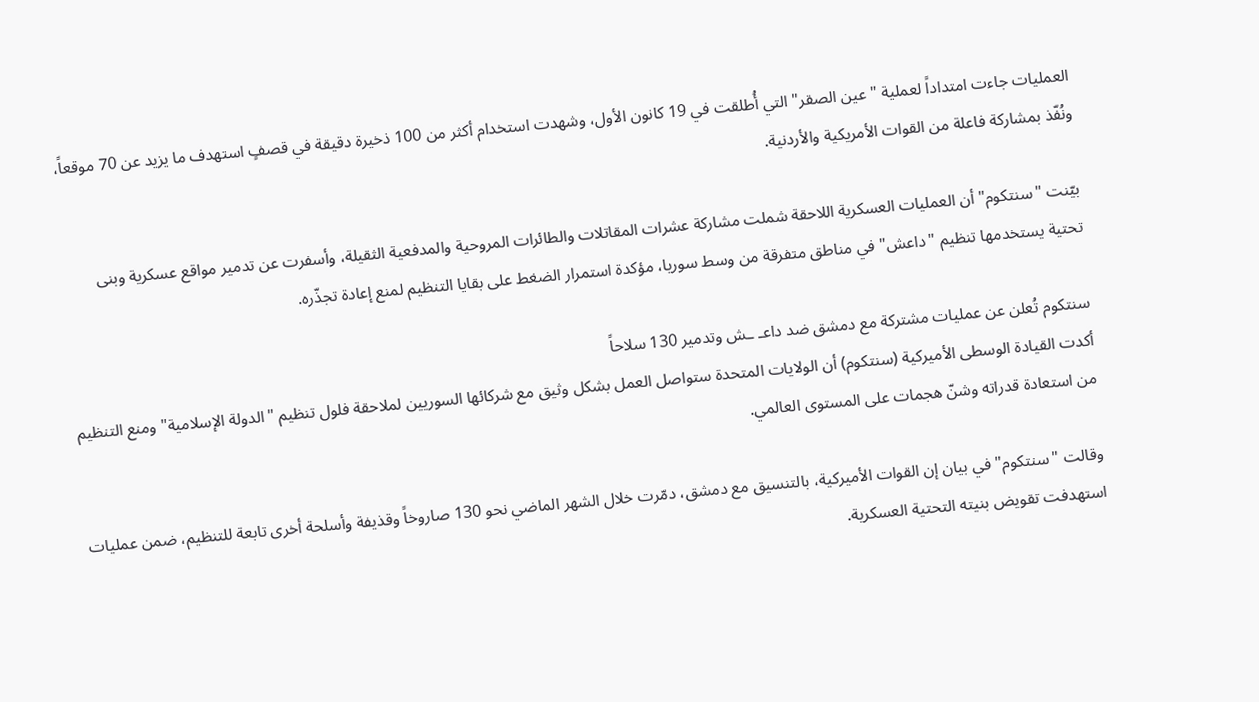العمليات جاءت امتداداً لعملية "عين الصقر" التي أُطلقت في 19 كانون الأول، وشهدت استخدام أكثر من 100 ذخيرة دقيقة في قصفٍ استهدف ما يزيد عن 70 موقعاً، ونُفّذ بمشاركة فاعلة من القوات الأمريكية والأردنية.

بيّنت "سنتكوم" أن العمليات العسكرية اللاحقة شملت مشاركة عشرات المقاتلات والطائرات المروحية والمدفعية الثقيلة، وأسفرت عن تدمير مواقع عسكرية وبنى تحتية يستخدمها تنظيم "داعش" في مناطق متفرقة من وسط سوريا، مؤكدة استمرار الضغط على بقايا التنظيم لمنع إعادة تجذّره.

سنتكوم تُعلن عن عمليات مشتركة مع دمشق ضد داعـ ـش وتدمير 130 سلاحاً
أكدت القيادة الوسطى الأميركية (سنتكوم) أن الولايات المتحدة ستواصل العمل بشكل وثيق مع شركائها السوريين لملاحقة فلول تنظيم "الدولة الإسلامية" ومنع التنظيم من استعادة قدراته وشنّ هجمات على المستوى العالمي.

وقالت "سنتكوم" في بيان إن القوات الأميركية، بالتنسيق مع دمشق، دمّرت خلال الشهر الماضي نحو 130 صاروخاً وقذيفة وأسلحة أخرى تابعة للتنظيم، ضمن عمليات استهدفت تقويض بنيته التحتية العسكرية.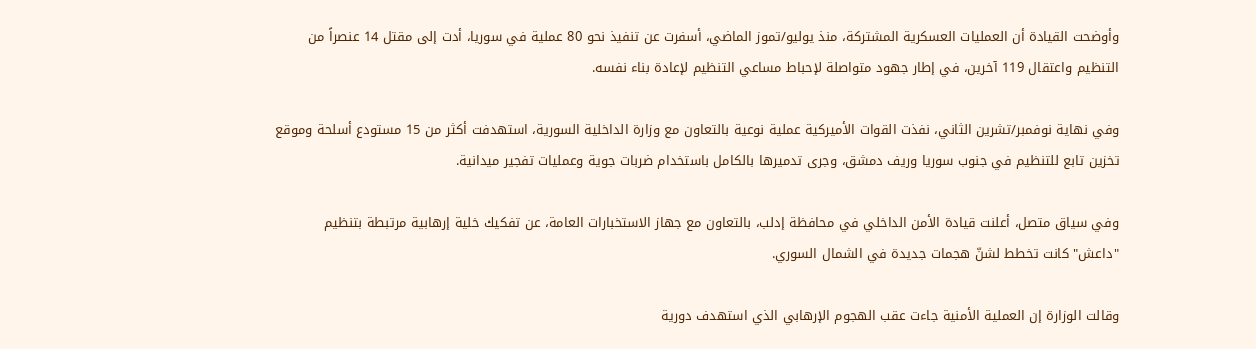وأوضحت القيادة أن العمليات العسكرية المشتركة، منذ يوليو/تموز الماضي، أسفرت عن تنفيذ نحو 80 عملية في سوريا، أدت إلى مقتل 14 عنصراً من التنظيم واعتقال 119 آخرين، في إطار جهود متواصلة لإحباط مساعي التنظيم لإعادة بناء نفسه.

وفي نهاية نوفمبر/تشرين الثاني، نفذت القوات الأميركية عملية نوعية بالتعاون مع وزارة الداخلية السورية، استهدفت أكثر من 15 مستودع أسلحة وموقع تخزين تابع للتنظيم في جنوب سوريا وريف دمشق، وجرى تدميرها بالكامل باستخدام ضربات جوية وعمليات تفجير ميدانية.

وفي سياق متصل، أعلنت قيادة الأمن الداخلي في محافظة إدلب، بالتعاون مع جهاز الاستخبارات العامة، عن تفكيك خلية إرهابية مرتبطة بتنظيم "داعش" كانت تخطط لشنّ هجمات جديدة في الشمال السوري.

وقالت الوزارة إن العملية الأمنية جاءت عقب الهجوم الإرهابي الذي استهدف دورية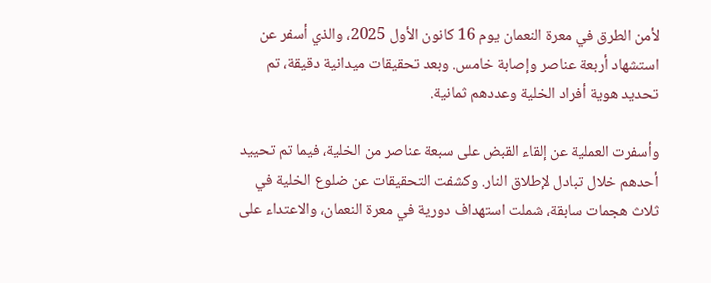لأمن الطرق في معرة النعمان يوم 16 كانون الأول 2025، والذي أسفر عن استشهاد أربعة عناصر وإصابة خامس. وبعد تحقيقات ميدانية دقيقة، تم تحديد هوية أفراد الخلية وعددهم ثمانية.

وأسفرت العملية عن إلقاء القبض على سبعة عناصر من الخلية، فيما تم تحييد أحدهم خلال تبادل لإطلاق النار. وكشفت التحقيقات عن ضلوع الخلية في ثلاث هجمات سابقة، شملت استهداف دورية في معرة النعمان، والاعتداء على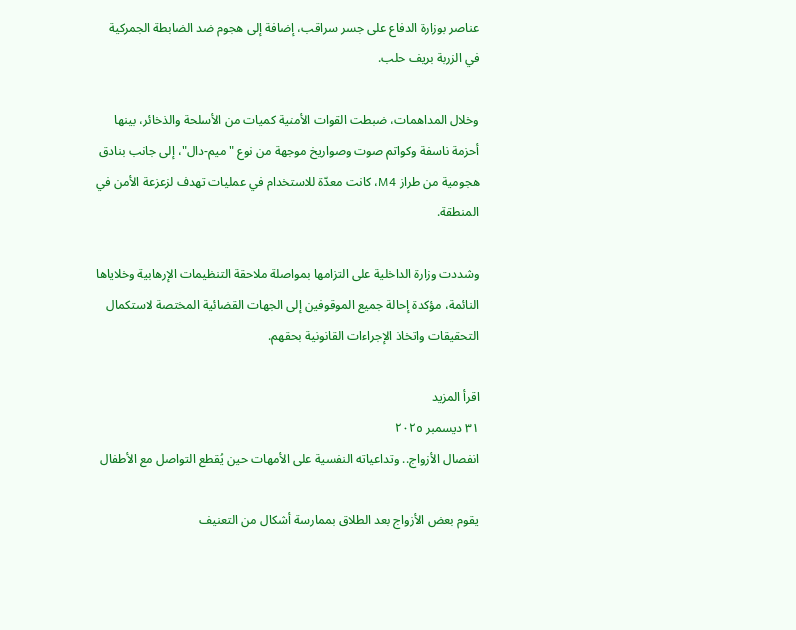عناصر بوزارة الدفاع على جسر سراقب، إضافة إلى هجوم ضد الضابطة الجمركية في الزربة بريف حلب.

وخلال المداهمات، ضبطت القوات الأمنية كميات من الأسلحة والذخائر، بينها أحزمة ناسفة وكواتم صوت وصواريخ موجهة من نوع "ميم-دال"، إلى جانب بنادق هجومية من طراز M4، كانت معدّة للاستخدام في عمليات تهدف لزعزعة الأمن في المنطقة.

وشددت وزارة الداخلية على التزامها بمواصلة ملاحقة التنظيمات الإرهابية وخلاياها النائمة، مؤكدة إحالة جميع الموقوفين إلى الجهات القضائية المختصة لاستكمال التحقيقات واتخاذ الإجراءات القانونية بحقهم.

اقرأ المزيد
٣١ ديسمبر ٢٠٢٥
انفصال الأزواج.. وتداعياته النفسية على الأمهات حين يُقطع التواصل مع الأطفال

يقوم بعض الأزواج بعد الطلاق بممارسة أشكال من التعنيف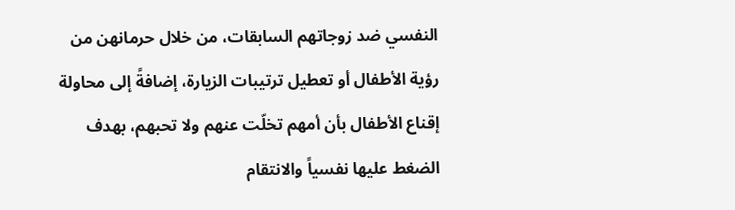النفسي ضد زوجاتهم السابقات، من خلال حرمانهن من رؤية الأطفال أو تعطيل ترتيبات الزيارة، إضافةً إلى محاولة إقناع الأطفال بأن أمهم تخلّت عنهم ولا تحبهم، بهدف الضغط عليها نفسياً والانتقام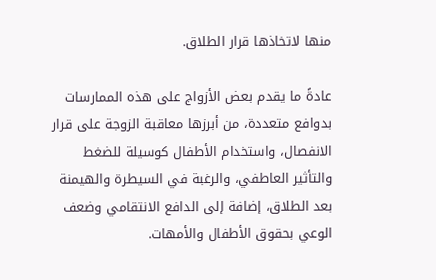منها لاتخاذها قرار الطلاق.

عادةً ما يقدم بعض الأزواج على هذه الممارسات بدوافع متعددة، من أبرزها معاقبة الزوجة على قرار الانفصال، واستخدام الأطفال كوسيلة للضغط والتأثير العاطفي، والرغبة في السيطرة والهيمنة بعد الطلاق، إضافة إلى الدافع الانتقامي وضعف الوعي بحقوق الأطفال والأمهات.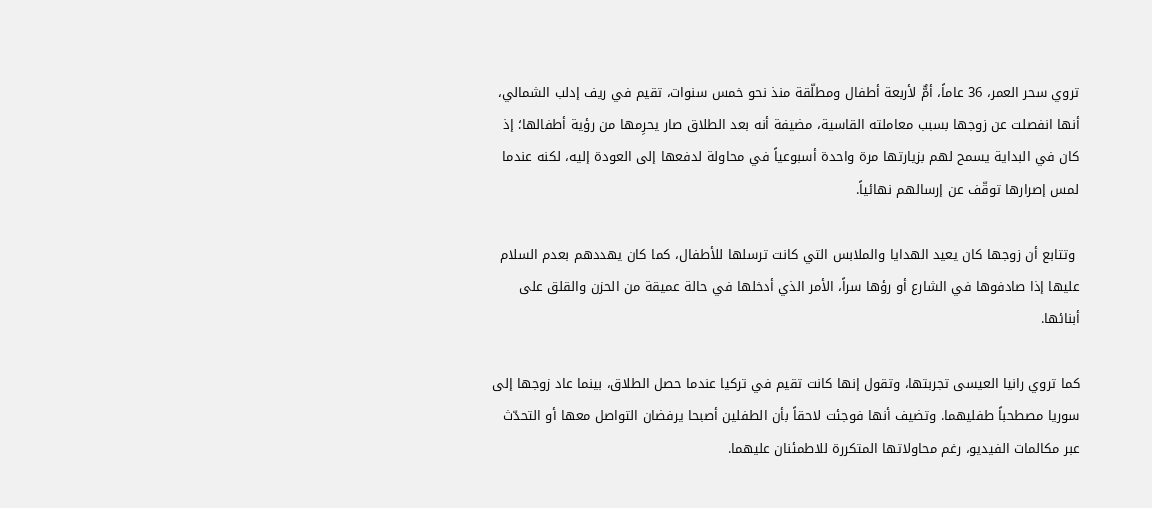تروي سحر العمر، 36 عاماً، أمٌّ لأربعة أطفال ومطلّقة منذ نحو خمس سنوات، تقيم في ريف إدلب الشمالي، أنها انفصلت عن زوجها بسبب معاملته القاسية، مضيفة أنه بعد الطلاق صار يحرِمها من رؤية أطفالها؛ إذ كان في البداية يسمح لهم بزيارتها مرة واحدة أسبوعياً في محاولة لدفعها إلى العودة إليه، لكنه عندما لمس إصرارها توقّف عن إرسالهم نهائياً.

 وتتابع أن زوجها كان يعيد الهدايا والملابس التي كانت ترسلها للأطفال، كما كان يهددهم بعدم السلام عليها إذا صادفوها في الشارع أو رؤها سراً، الأمر الذي أدخلها في حالة عميقة من الحزن والقلق على أبنائها.

كما تروي رانيا العيسى تجربتها، وتقول إنها كانت تقيم في تركيا عندما حصل الطلاق، بينما عاد زوجها إلى سوريا مصطحباً طفليهما. وتضيف أنها فوجئت لاحقاً بأن الطفلين أصبحا يرفضان التواصل معها أو التحدّث عبر مكالمات الفيديو، رغم محاولاتها المتكررة للاطمئنان عليهما.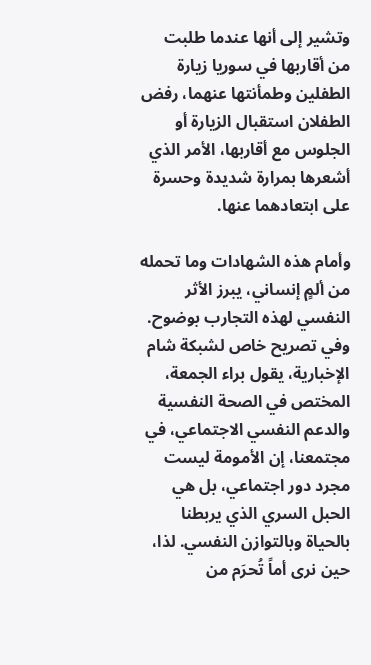وتشير إلى أنها عندما طلبت من أقاربها في سوريا زيارة الطفلين وطمأنتها عنهما، رفض الطفلان استقبال الزيارة أو الجلوس مع أقاربها، الأمر الذي أشعرها بمرارة شديدة وحسرة على ابتعادهما عنها.

وأمام هذه الشهادات وما تحمله من ألمٍ إنساني، يبرز الأثر النفسي لهذه التجارب بوضوح. وفي تصريح خاص لشبكة شام الإخبارية، يقول براء الجمعة، المختص في الصحة النفسية والدعم النفسي الاجتماعي، في مجتمعنا، إن الأمومة ليست مجرد دور اجتماعي، بل هي الحبل السري الذي يربطنا بالحياة وبالتوازن النفسي. لذا، حين نرى أماً تُحرَم من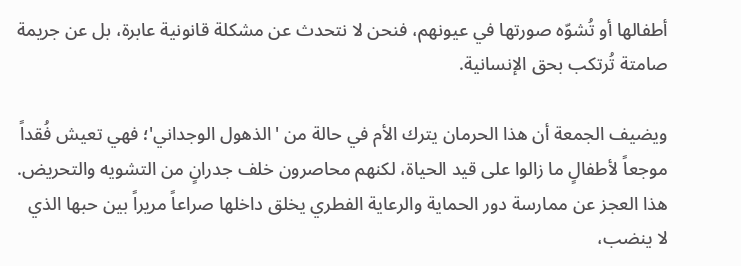أطفالها أو تُشوّه صورتها في عيونهم، فنحن لا نتحدث عن مشكلة قانونية عابرة، بل عن جريمة صامتة تُرتكب بحق الإنسانية.

ويضيف الجمعة أن هذا الحرمان يترك الأم في حالة من 'الذهول الوجداني'؛ فهي تعيش فُقداً موجعاً لأطفالٍ ما زالوا على قيد الحياة، لكنهم محاصرون خلف جدرانٍ من التشويه والتحريض. هذا العجز عن ممارسة دور الحماية والرعاية الفطري يخلق داخلها صراعاً مريراً بين حبها الذي لا ينضب،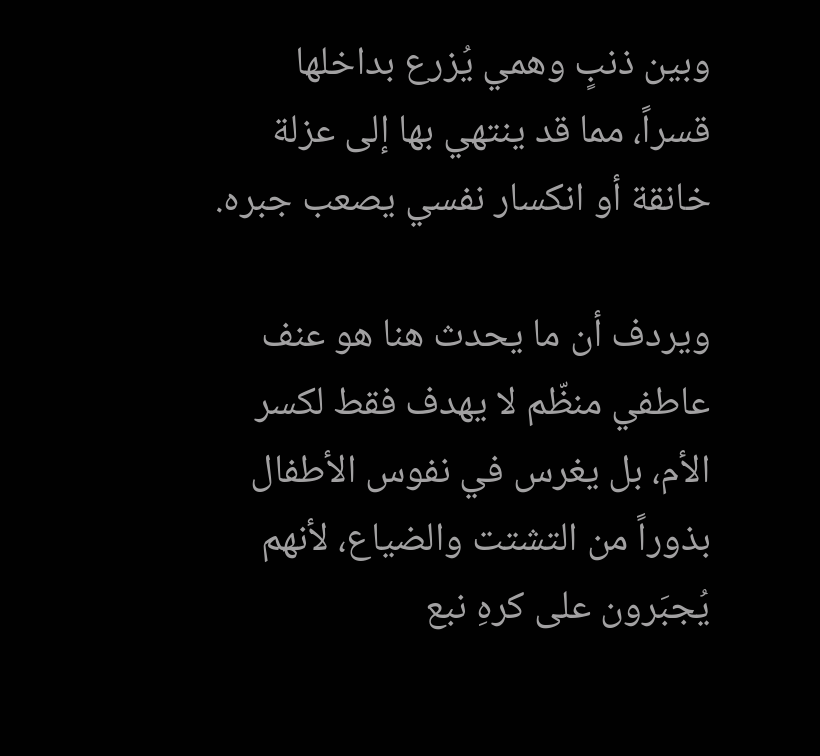وبين ذنبٍ وهمي يُزرع بداخلها قسراً، مما قد ينتهي بها إلى عزلة خانقة أو انكسار نفسي يصعب جبره.

ويردف أن ما يحدث هنا هو عنف عاطفي منظّم لا يهدف فقط لكسر الأم، بل يغرس في نفوس الأطفال بذوراً من التشتت والضياع، لأنهم يُجبَرون على كرهِ نبع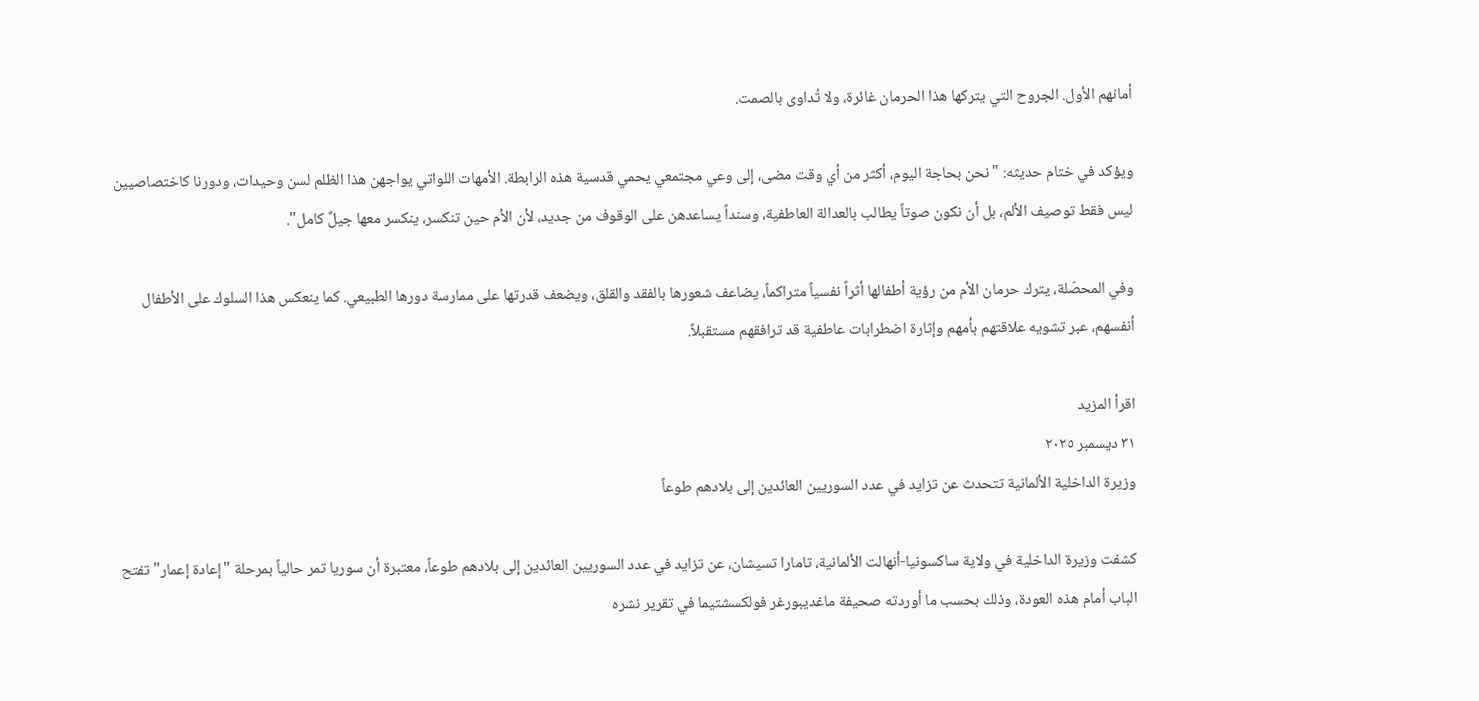أمانهم الأول. الجروح التي يتركها هذا الحرمان غائرة، ولا تُداوى بالصمت.

ويؤكد في ختام حديثه: "نحن بحاجة اليوم، أكثر من أي وقت مضى، إلى وعي مجتمعي يحمي قدسية هذه الرابطة. الأمهات اللواتي يواجهن هذا الظلم لسن وحيدات، ودورنا كاختصاصيين ليس فقط توصيف الألم، بل أن نكون صوتاً يطالب بالعدالة العاطفية، وسنداً يساعدهن على الوقوف من جديد، لأن الأم حين تنكسر، ينكسر معها جيلٌ كامل".

وفي المحصّلة، يترك حرمان الأم من رؤية أطفالها أثراً نفسياً متراكماً، يضاعف شعورها بالفقد والقلق، ويضعف قدرتها على ممارسة دورها الطبيعي. كما ينعكس هذا السلوك على الأطفال أنفسهم، عبر تشويه علاقتهم بأمهم وإثارة اضطرابات عاطفية قد ترافقهم مستقبلاً.

اقرأ المزيد
٣١ ديسمبر ٢٠٢٥
وزيرة الداخلية الألمانية تتحدث عن تزايد في عدد السوريين العائدين إلى بلادهم طوعاً

كشفت وزيرة الداخلية في ولاية ساكسونيا-أنهالت الألمانية، تامارا تسيشان، عن تزايد في عدد السوريين العائدين إلى بلادهم طوعاً، معتبرة أن سوريا تمر حالياً بمرحلة "إعادة إعمار" تفتح الباب أمام هذه العودة، وذلك بحسب ما أوردته صحيفة ماغديبورغر فولكسشتيما في تقرير نشره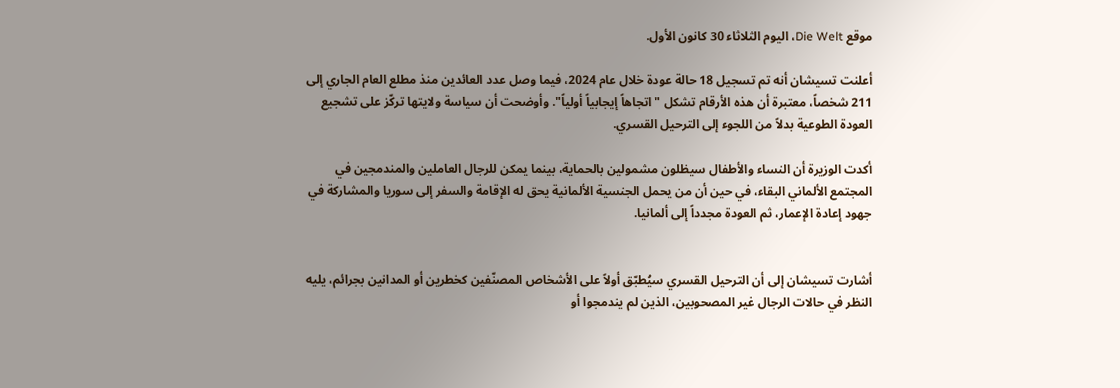موقع Die Welt، اليوم الثلاثاء 30 كانون الأول.

أعلنت تسيشان أنه تم تسجيل 18 حالة عودة خلال عام 2024، فيما وصل عدد العائدين منذ مطلع العام الجاري إلى 211 شخصاً، معتبرة أن هذه الأرقام تشكل "اتجاهاً إيجابياً أولياً". وأوضحت أن سياسة ولايتها تركّز على تشجيع العودة الطوعية بدلاً من اللجوء إلى الترحيل القسري.

أكدت الوزيرة أن النساء والأطفال سيظلون مشمولين بالحماية، بينما يمكن للرجال العاملين والمندمجين في المجتمع الألماني البقاء، في حين أن من يحمل الجنسية الألمانية يحق له الإقامة والسفر إلى سوريا والمشاركة في جهود إعادة الإعمار، ثم العودة مجدداً إلى ألمانيا.


أشارت تسيشان إلى أن الترحيل القسري سيُطبّق أولاً على الأشخاص المصنّفين كخطرين أو المدانين بجرائم، يليه النظر في حالات الرجال غير المصحوبين، الذين لم يندمجوا أو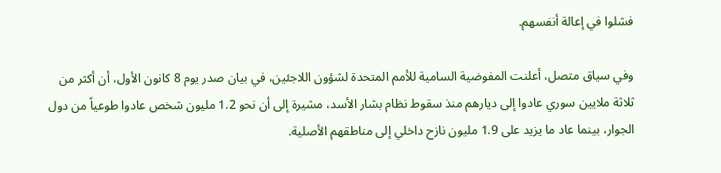فشلوا في إعالة أنفسهم.

وفي سياق متصل، أعلنت المفوضية السامية للأمم المتحدة لشؤون اللاجئين، في بيان صدر يوم 8 كانون الأول، أن أكثر من ثلاثة ملايين سوري عادوا إلى ديارهم منذ سقوط نظام بشار الأسد، مشيرة إلى أن نحو 1.2 مليون شخص عادوا طوعياً من دول الجوار، بينما عاد ما يزيد على 1.9 مليون نازح داخلي إلى مناطقهم الأصلية.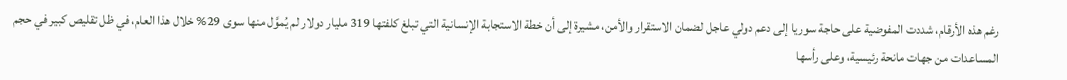رغم هذه الأرقام، شددت المفوضية على حاجة سوريا إلى دعم دولي عاجل لضمان الاستقرار والأمن، مشيرة إلى أن خطة الاستجابة الإنسانية التي تبلغ كلفتها 319 مليار دولار لم يُموَّل منها سوى 29% خلال هذا العام، في ظل تقليص كبير في حجم المساعدات من جهات مانحة رئيسية، وعلى رأسها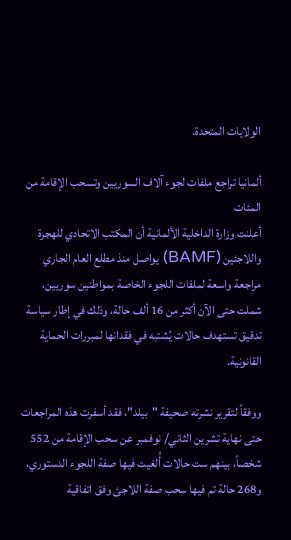الولايات المتحدة.

ألمانيا تراجع ملفات لجوء آلاف السوريين وتسحب الإقامة من المئات
أعلنت وزارة الداخلية الألمانية أن المكتب الاتحادي للهجرة واللاجئين (BAMF) يواصل منذ مطلع العام الجاري مراجعة واسعة لملفات اللجوء الخاصة بمواطنين سوريين، شملت حتى الآن أكثر من 16 ألف حالة، وذلك في إطار سياسة تدقيق تستهدف حالات يُشتبه في فقدانها لمبررات الحماية القانونية.

ووفقاً لتقرير نشرته صحيفة "بيلد"، فقد أسفرت هذه المراجعات حتى نهاية تشرين الثاني/ نوفمبر عن سحب الإقامة من 552 شخصاً، بينهم ست حالات أُلغيت فيها صفة اللجوء الدستوري، و268 حالة تم فيها سحب صفة اللاجئ وفق اتفاقية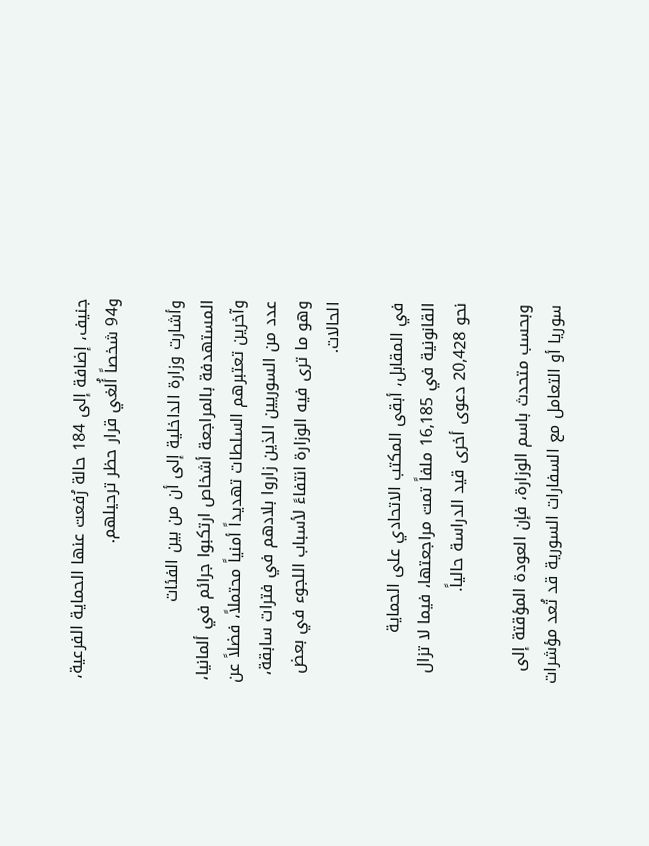جنيف، إضافة إلى 184 حالة رُفعت عنها الحماية الفرعية، و94 شخصاً أُلغي قرار حظر ترحيلهم.

وأشارت وزارة الداخلية إلى أن من بين الفئات المستهدفة بالمراجعة أشخاص ارتكبوا جرائم في ألمانيا، وآخرين تعتبرهم السلطات تهديداً أمنياً محتملاً، فضلاً عن عدد من السوريين الذين زاروا بلادهم في فترات سابقة، وهو ما ترى فيه الوزارة انتفاءً لأسباب اللجوء في بعض الحالات.

في المقابل، أبقى المكتب الاتحادي على الحماية القانونية في 16,185 ملفاً تمت مراجعتها، فيما لا تزال نحو 20,428 دعوى أخرى قيد الدراسة حالياً.

وبحسب متحدث باسم الوزارة، فإن العودة المؤقتة إلى سوريا أو التعامل مع السفارات السورية قد تُعد مؤشرات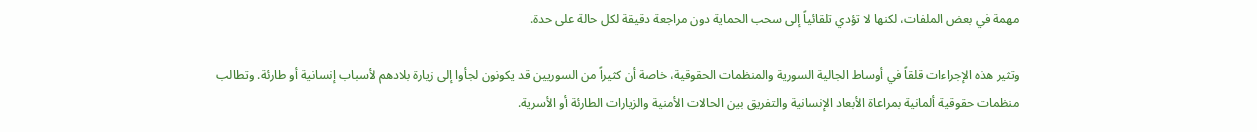مهمة في بعض الملفات، لكنها لا تؤدي تلقائياً إلى سحب الحماية دون مراجعة دقيقة لكل حالة على حدة.

وتثير هذه الإجراءات قلقاً في أوساط الجالية السورية والمنظمات الحقوقية، خاصة أن كثيراً من السوريين قد يكونون لجأوا إلى زيارة بلادهم لأسباب إنسانية أو طارئة. وتطالب منظمات حقوقية ألمانية بمراعاة الأبعاد الإنسانية والتفريق بين الحالات الأمنية والزيارات الطارئة أو الأسرية.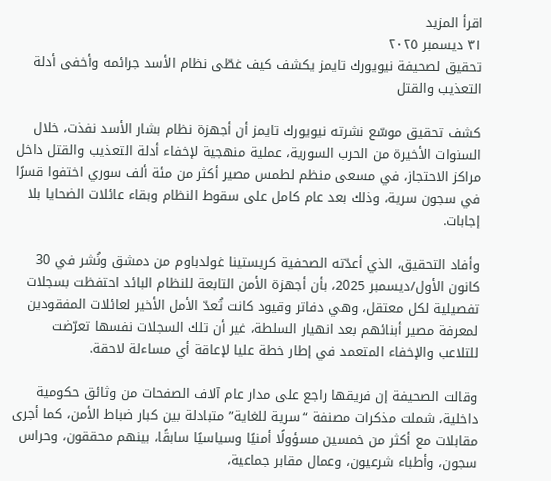اقرأ المزيد
٣١ ديسمبر ٢٠٢٥
تحقيق لصحيفة نيويورك تايمز يكشف كيف غطّى نظام الأسد جرائمه وأخفى أدلة التعذيب والقتل

كشف تحقيق موسّع نشرته نيويورك تايمز أن أجهزة نظام بشار الأسد نفذت، خلال السنوات الأخيرة من الحرب السورية، عملية منهجية لإخفاء أدلة التعذيب والقتل داخل مراكز الاحتجاز، في مسعى منظم لطمس مصير أكثر من مئة ألف سوري اختفوا قسرًا في سجون سرية، وذلك بعد عام كامل على سقوط النظام وبقاء عائلات الضحايا بلا إجابات.

وأفاد التحقيق، الذي أعدّته الصحفية كريستينا غولدباوم من دمشق ونُشر في 30 كانون الأول/ديسمبر 2025، بأن أجهزة الأمن التابعة للنظام البائد احتفظت بسجلات تفصيلية لكل معتقل، وهي دفاتر وقيود كانت تُعدّ الأمل الأخير لعائلات المفقودين لمعرفة مصير أبنائهم بعد انهيار السلطة، غير أن تلك السجلات نفسها تعرّضت للتلاعب والإخفاء المتعمد في إطار خطة عليا لإعاقة أي مساءلة لاحقة.

وقالت الصحيفة إن فريقها راجع على مدار عام آلاف الصفحات من وثائق حكومية داخلية، شملت مذكرات مصنفة “سرية للغاية” متبادلة بين كبار ضباط الأمن، كما أجرى مقابلات مع أكثر من خمسين مسؤولًا أمنيًا وسياسيًا سابقًا، بينهم محققون، وحراس سجون، وأطباء شرعيون، وعمال مقابر جماعية،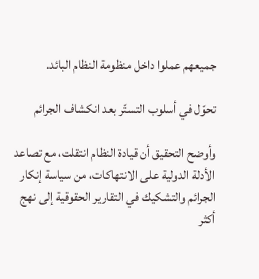جميعهم عملوا داخل منظومة النظام البائد.

تحوّل في أسلوب التستّر بعد انكشاف الجرائم

وأوضح التحقيق أن قيادة النظام انتقلت، مع تصاعد الأدلة الدولية على الانتهاكات، من سياسة إنكار الجرائم والتشكيك في التقارير الحقوقية إلى نهج أكثر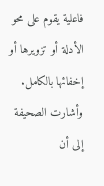فاعلية يقوم على محو الأدلة أو تزويرها أو إخفائها بالكامل. وأشارت الصحيفة إلى أن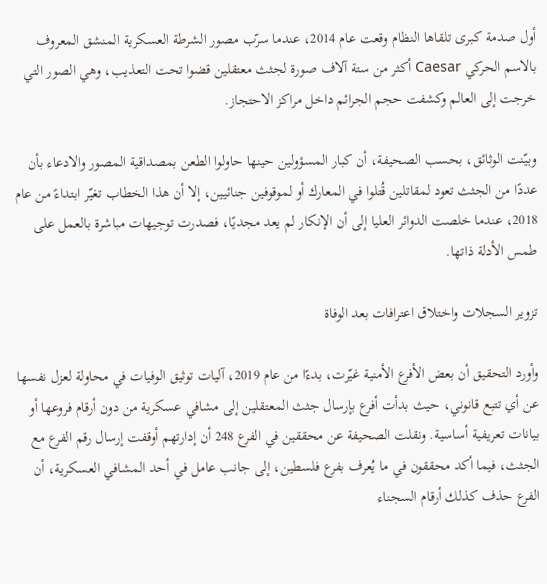أول صدمة كبرى تلقاها النظام وقعت عام 2014، عندما سرّب مصور الشرطة العسكرية المنشق المعروف بالاسم الحركي Caesar أكثر من ستة آلاف صورة لجثث معتقلين قضوا تحت التعذيب، وهي الصور التي خرجت إلى العالم وكشفت حجم الجرائم داخل مراكز الاحتجاز.

وبيّنت الوثائق، بحسب الصحيفة، أن كبار المسؤولين حينها حاولوا الطعن بمصداقية المصور والادعاء بأن عددًا من الجثث تعود لمقاتلين قُتلوا في المعارك أو لموقوفين جنائيين، إلا أن هذا الخطاب تغيّر ابتداءً من عام 2018، عندما خلصت الدوائر العليا إلى أن الإنكار لم يعد مجديًا، فصدرت توجيهات مباشرة بالعمل على طمس الأدلة ذاتها.

تزوير السجلات واختلاق اعترافات بعد الوفاة

وأورد التحقيق أن بعض الأفرع الأمنية غيّرت، بدءًا من عام 2019، آليات توثيق الوفيات في محاولة لعزل نفسها عن أي تتبع قانوني، حيث بدأت أفرع بإرسال جثث المعتقلين إلى مشافي عسكرية من دون أرقام فروعها أو بيانات تعريفية أساسية. ونقلت الصحيفة عن محققين في الفرع 248 أن إدارتهم أوقفت إرسال رقم الفرع مع الجثث، فيما أكد محققون في ما يُعرف بفرع فلسطين، إلى جانب عامل في أحد المشافي العسكرية، أن الفرع حذف كذلك أرقام السجناء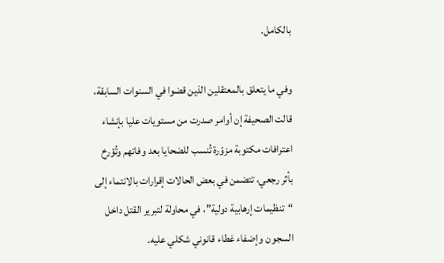بالكامل.

وفي ما يتعلق بالمعتقلين الذين قضوا في السنوات السابقة، قالت الصحيفة إن أوامر صدرت من مستويات عليا بإنشاء اعترافات مكتوبة مزوّرة تُنسب للضحايا بعد وفاتهم وتُؤرخ بأثر رجعي، تتضمن في بعض الحالات إقرارات بالانتماء إلى “تنظيمات إرهابية دولية”، في محاولة لتبرير القتل داخل السجون وإضفاء غطاء قانوني شكلي عليه.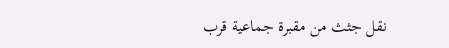نقل جثث من مقبرة جماعية قرب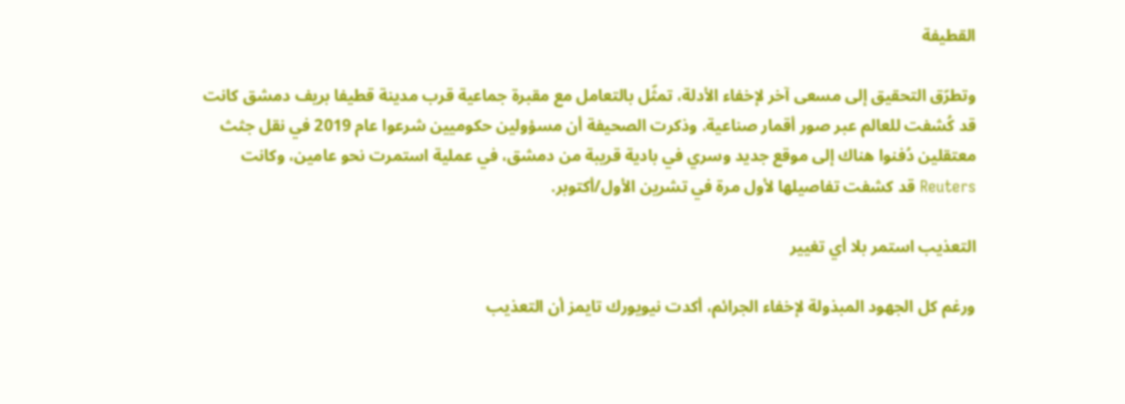القطيفة

وتطرّق التحقيق إلى مسعى آخر لإخفاء الأدلة، تمثّل بالتعامل مع مقبرة جماعية قرب مدينة قطيفا بريف دمشق كانت قد كُشفت للعالم عبر صور أقمار صناعية. وذكرت الصحيفة أن مسؤولين حكوميين شرعوا عام 2019 في نقل جثث معتقلين دُفنوا هناك إلى موقع جديد وسري في بادية قريبة من دمشق، في عملية استمرت نحو عامين، وكانت Reuters قد كشفت تفاصيلها لأول مرة في تشرين الأول/أكتوبر.

التعذيب استمر بلا أي تغيير

ورغم كل الجهود المبذولة لإخفاء الجرائم، أكدت نيويورك تايمز أن التعذيب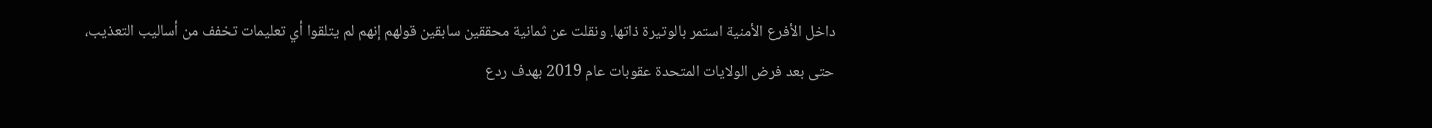داخل الأفرع الأمنية استمر بالوتيرة ذاتها. ونقلت عن ثمانية محققين سابقين قولهم إنهم لم يتلقوا أي تعليمات تخفف من أساليب التعذيب، حتى بعد فرض الولايات المتحدة عقوبات عام 2019 بهدف ردع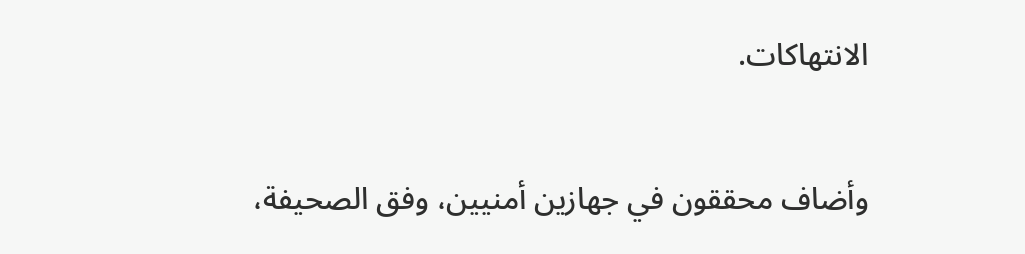الانتهاكات.

وأضاف محققون في جهازين أمنيين، وفق الصحيفة،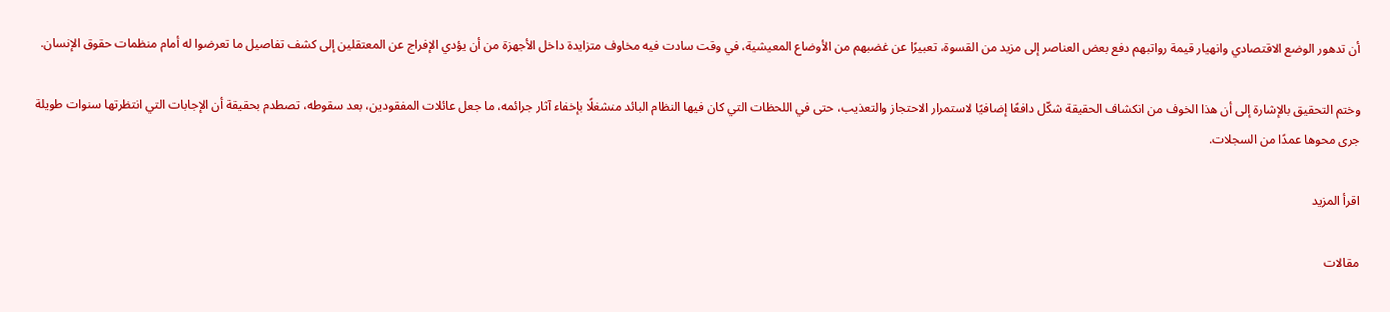أن تدهور الوضع الاقتصادي وانهيار قيمة رواتبهم دفع بعض العناصر إلى مزيد من القسوة، تعبيرًا عن غضبهم من الأوضاع المعيشية، في وقت سادت فيه مخاوف متزايدة داخل الأجهزة من أن يؤدي الإفراج عن المعتقلين إلى كشف تفاصيل ما تعرضوا له أمام منظمات حقوق الإنسان.

وختم التحقيق بالإشارة إلى أن هذا الخوف من انكشاف الحقيقة شكّل دافعًا إضافيًا لاستمرار الاحتجاز والتعذيب، حتى في اللحظات التي كان فيها النظام البائد منشغلًا بإخفاء آثار جرائمه، ما جعل عائلات المفقودين، بعد سقوطه، تصطدم بحقيقة أن الإجابات التي انتظرتها سنوات طويلة جرى محوها عمدًا من السجلات.

اقرأ المزيد

مقالات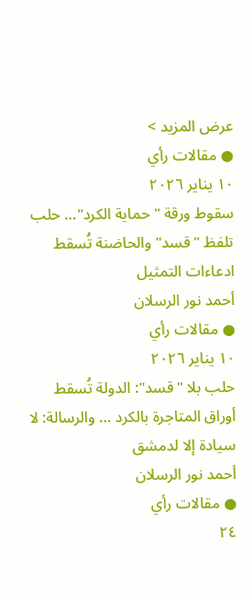عرض المزيد >
● مقالات رأي
١٠ يناير ٢٠٢٦
سقوط ورقة "حماية الكرد"... حلب تلفظ "قسد" والحاضنة تُسقط ادعاءات التمثيل
أحمد نور الرسلان
● مقالات رأي
١٠ يناير ٢٠٢٦
حلب بلا "قسد": الدولة تُسقط أوراق المتاجرة بالكرد ... والرسالة: لا سيادة إلا لدمشق
أحمد نور الرسلان
● مقالات رأي
٢٤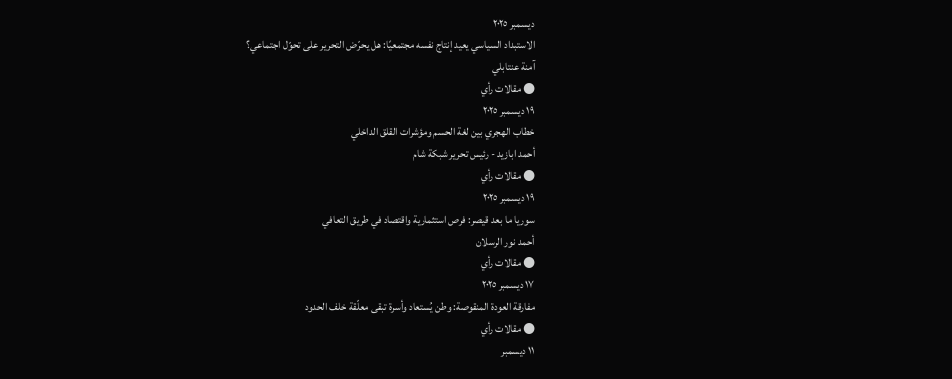ديسمبر ٢٠٢٥
الاستبداد السياسي يعيد إنتاج نفسه مجتمعيًا: هل يحرّض التحرير على تحوّل اجتماعي؟
آمنة عنتابلي
● مقالات رأي
١٩ ديسمبر ٢٠٢٥
خطاب الهجري بين لغة الحسم ومؤشرات القلق الداخلي
أحمد ابازيد - رئيس تحرير شبكة شام
● مقالات رأي
١٩ ديسمبر ٢٠٢٥
سوريا ما بعد قيصر: فرص استثمارية واقتصاد في طريق التعافي
أحمد نور الرسلان
● مقالات رأي
١٧ ديسمبر ٢٠٢٥
مفارقة العودة المنقوصة: وطن يُستعاد وأسرة تبقى معلّقة خلف الحدود
● مقالات رأي
١١ ديسمبر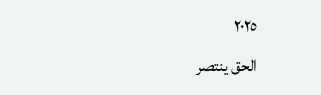٢٠٢٥
الحق ينتصر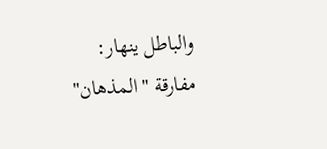والباطل ينهار: مفارقة "المذهان"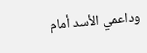وداعمي الأسد أمام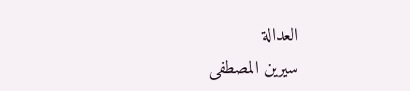العدالة
سيرين المصطفى